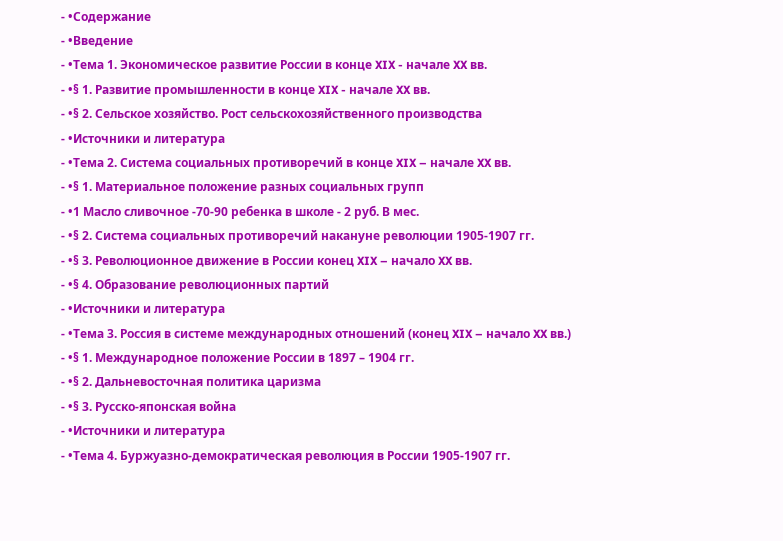- •Содержание
- •Введение
- •Тема 1. Экономическое развитие России в конце XIX - начале XX вв.
- •§ 1. Развитие промышленности в конце XIX - начале XX вв.
- •§ 2. Сельское хозяйство. Рост сельскохозяйственного производства
- •Источники и литература
- •Тема 2. Система социальных противоречий в конце XIX – начале XX вв.
- •§ 1. Материальное положение разных социальных групп
- •1 Масло сливочное -70-90 ребенка в школе - 2 руб. В мес.
- •§ 2. Система социальных противоречий накануне революции 1905-1907 гг.
- •§ 3. Революционное движение в России конец XIX – начало XX вв.
- •§ 4. Образование революционных партий
- •Источники и литература
- •Тема 3. Россия в системе международных отношений (конец XIX – начало XX вв.)
- •§ 1. Международное положение России в 1897 – 1904 гг.
- •§ 2. Дальневосточная политика царизма
- •§ 3. Русско-японская война
- •Источники и литература
- •Тема 4. Буржуазно-демократическая революция в России 1905-1907 гг.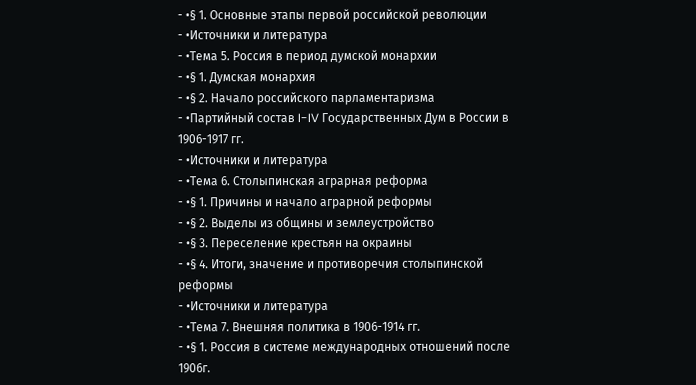- •§ 1. Основные этапы первой российской революции
- •Источники и литература
- •Тема 5. Россия в период думской монархии
- •§ 1. Думская монархия
- •§ 2. Начало российского парламентаризма
- •Партийный состав I-IV Государственных Дум в России в 1906-1917 гг.
- •Источники и литература
- •Тема 6. Столыпинская аграрная реформа
- •§ 1. Причины и начало аграрной реформы
- •§ 2. Выделы из общины и землеустройство
- •§ 3. Переселение крестьян на окраины
- •§ 4. Итоги, значение и противоречия столыпинской реформы
- •Источники и литература
- •Тема 7. Внешняя политика в 1906-1914 гг.
- •§ 1. Россия в системе международных отношений после 1906г.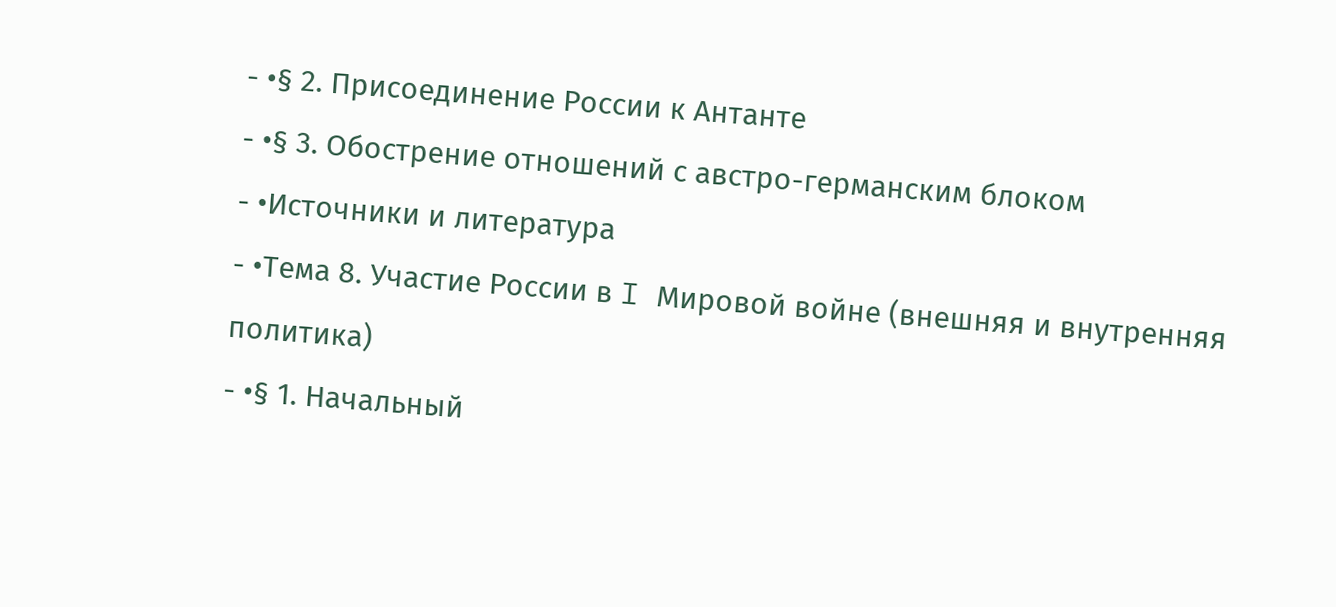- •§ 2. Присоединение России к Антанте
- •§ 3. Обострение отношений с австро-германским блоком
- •Источники и литература
- •Тема 8. Участие России в I Мировой войне (внешняя и внутренняя политика)
- •§ 1. Начальный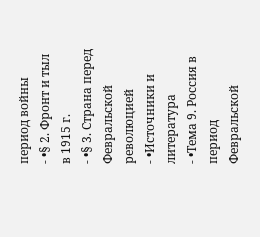период войны
- •§ 2. Фронт и тыл в 1915 г.
- •§ 3. Страна перед Февральской революцией
- •Источники и литература
- •Тема 9. Россия в период Февральской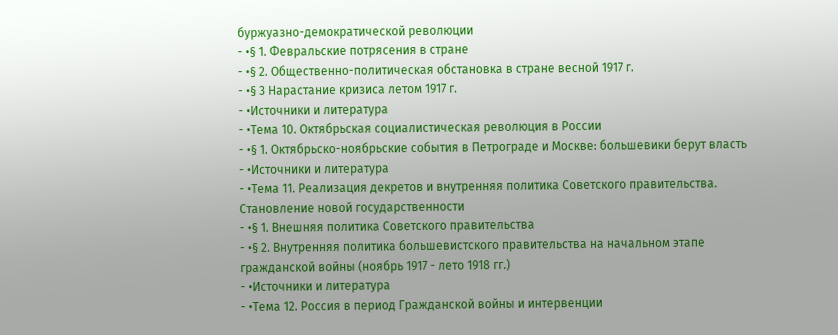буржуазно-демократической революции
- •§ 1. Февральские потрясения в стране
- •§ 2. Общественно-политическая обстановка в стране весной 1917 г.
- •§ 3 Нарастание кризиса летом 1917 г.
- •Источники и литература
- •Тема 10. Октябрьская социалистическая революция в России
- •§ 1. Октябрьско-ноябрьские события в Петрограде и Москве: большевики берут власть
- •Источники и литература
- •Тема 11. Реализация декретов и внутренняя политика Советского правительства. Становление новой государственности
- •§ 1. Внешняя политика Советского правительства
- •§ 2. Внутренняя политика большевистского правительства на начальном этапе гражданской войны (ноябрь 1917 - лето 1918 гг.)
- •Источники и литература
- •Тема 12. Россия в период Гражданской войны и интервенции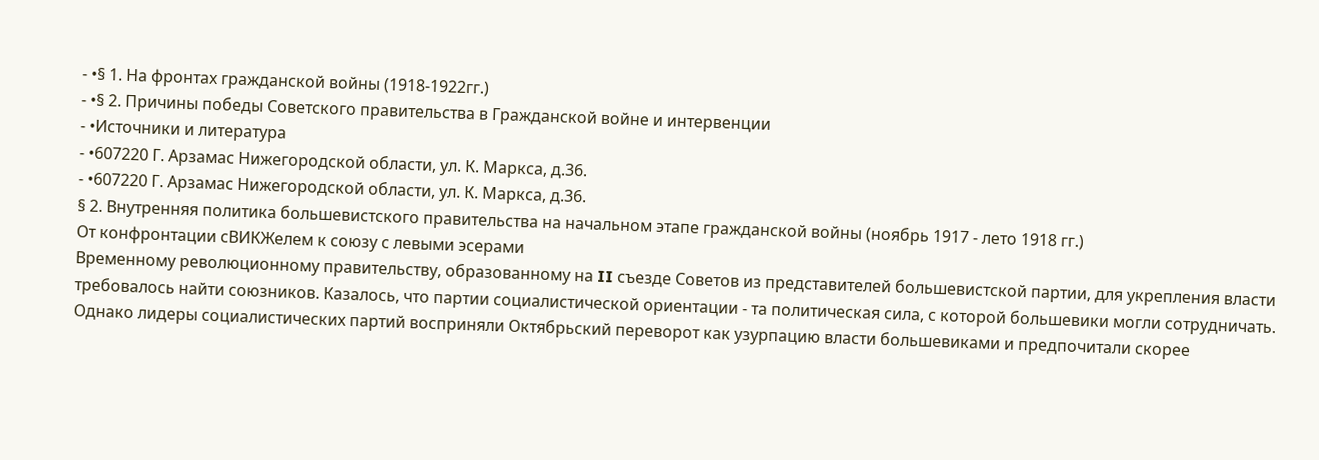- •§ 1. На фронтах гражданской войны (1918-1922гг.)
- •§ 2. Причины победы Советского правительства в Гражданской войне и интервенции
- •Источники и литература
- •607220 Г. Арзамас Нижегородской области, ул. К. Маркса, д.36.
- •607220 Г. Арзамас Нижегородской области, ул. К. Маркса, д.36.
§ 2. Внутренняя политика большевистского правительства на начальном этапе гражданской войны (ноябрь 1917 - лето 1918 гг.)
От конфронтации сВИКЖелем к союзу с левыми эсерами
Временному революционному правительству, образованному на II съезде Советов из представителей большевистской партии, для укрепления власти требовалось найти союзников. Казалось, что партии социалистической ориентации - та политическая сила, с которой большевики могли сотрудничать. Однако лидеры социалистических партий восприняли Октябрьский переворот как узурпацию власти большевиками и предпочитали скорее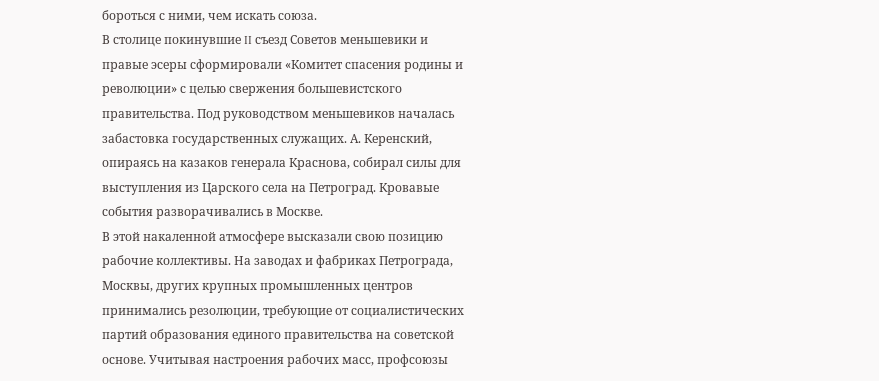бороться с ними, чем искать союза.
В столице покинувшие II съезд Советов меньшевики и правые эсеры сформировали «Комитет спасения родины и революции» с целью свержения большевистского правительства. Под руководством меньшевиков началась забастовка государственных служащих. А. Керенский, опираясь на казаков генерала Краснова, собирал силы для выступления из Царского села на Петроград. Кровавые события разворачивались в Москве.
В этой накаленной атмосфере высказали свою позицию рабочие коллективы. На заводах и фабриках Петрограда, Москвы, других крупных промышленных центров принимались резолюции, требующие от социалистических партий образования единого правительства на советской основе. Учитывая настроения рабочих масс, профсоюзы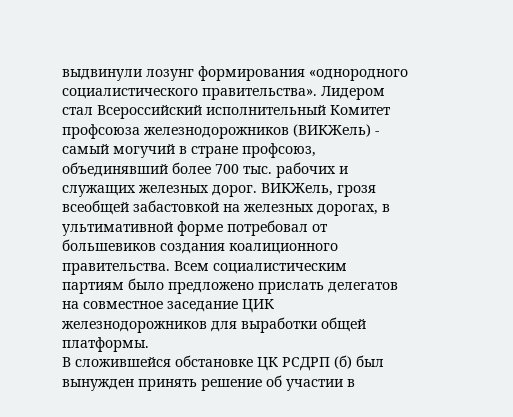выдвинули лозунг формирования «однородного социалистического правительства». Лидером стал Всероссийский исполнительный Комитет профсоюза железнодорожников (ВИКЖель) - самый могучий в стране профсоюз, объединявший более 700 тыс. рабочих и служащих железных дорог. ВИКЖель, грозя всеобщей забастовкой на железных дорогах, в ультимативной форме потребовал от большевиков создания коалиционного правительства. Всем социалистическим партиям было предложено прислать делегатов на совместное заседание ЦИК железнодорожников для выработки общей платформы.
В сложившейся обстановке ЦК РСДРП (б) был вынужден принять решение об участии в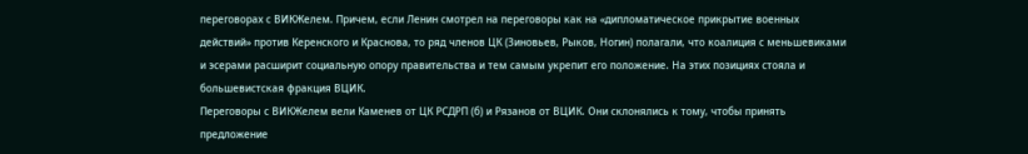переговорах с ВИКЖелем. Причем, если Ленин смотрел на переговоры как на «дипломатическое прикрытие военных действий» против Керенского и Краснова, то ряд членов ЦК (Зиновьев, Рыков, Ногин) полагали, что коалиция с меньшевиками и эсерами расширит социальную опору правительства и тем самым укрепит его положение. На этих позициях стояла и большевистская фракция ВЦИК.
Переговоры с ВИКЖелем вели Каменев от ЦК РСДРП (б) и Рязанов от ВЦИК. Они склонялись к тому, чтобы принять предложение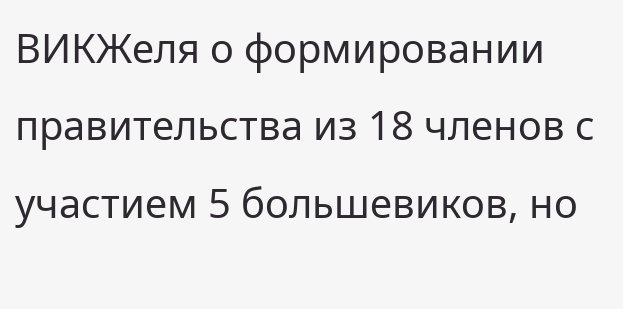ВИКЖеля о формировании правительства из 18 членов с участием 5 большевиков, но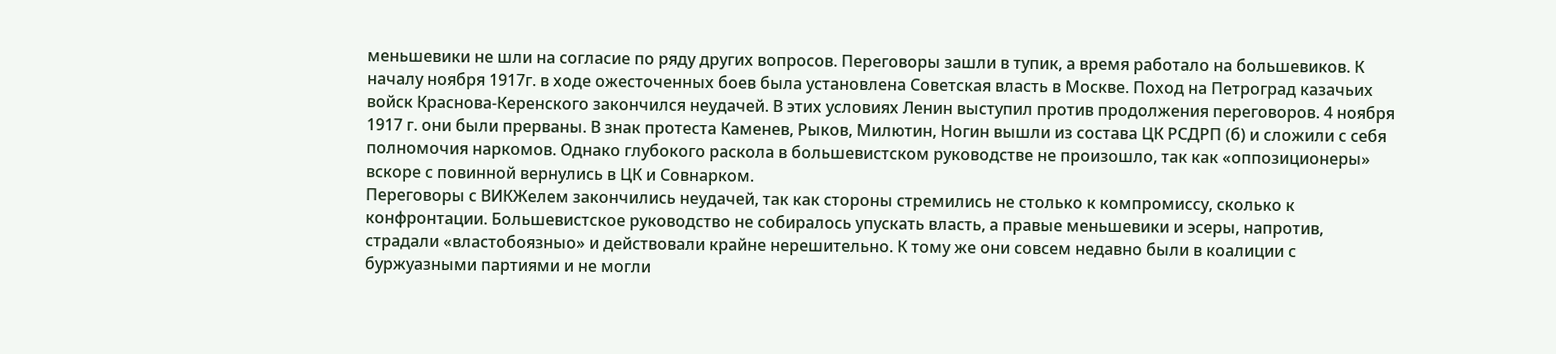меньшевики не шли на согласие по ряду других вопросов. Переговоры зашли в тупик, а время работало на большевиков. К началу ноября 1917г. в ходе ожесточенных боев была установлена Советская власть в Москве. Поход на Петроград казачьих войск Краснова-Керенского закончился неудачей. В этих условиях Ленин выступил против продолжения переговоров. 4 ноября 1917 г. они были прерваны. В знак протеста Каменев, Рыков, Милютин, Ногин вышли из состава ЦК РСДРП (б) и сложили с себя полномочия наркомов. Однако глубокого раскола в большевистском руководстве не произошло, так как «оппозиционеры» вскоре с повинной вернулись в ЦК и Совнарком.
Переговоры с ВИКЖелем закончились неудачей, так как стороны стремились не столько к компромиссу, сколько к конфронтации. Большевистское руководство не собиралось упускать власть, а правые меньшевики и эсеры, напротив, страдали «властобоязныо» и действовали крайне нерешительно. К тому же они совсем недавно были в коалиции с буржуазными партиями и не могли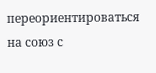переориентироваться на союз с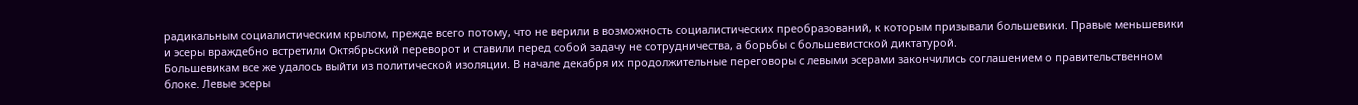радикальным социалистическим крылом, прежде всего потому, что не верили в возможность социалистических преобразований, к которым призывали большевики. Правые меньшевики и эсеры враждебно встретили Октябрьский переворот и ставили перед собой задачу не сотрудничества, а борьбы с большевистской диктатурой.
Большевикам все же удалось выйти из политической изоляции. В начале декабря их продолжительные переговоры с левыми эсерами закончились соглашением о правительственном блоке. Левые эсеры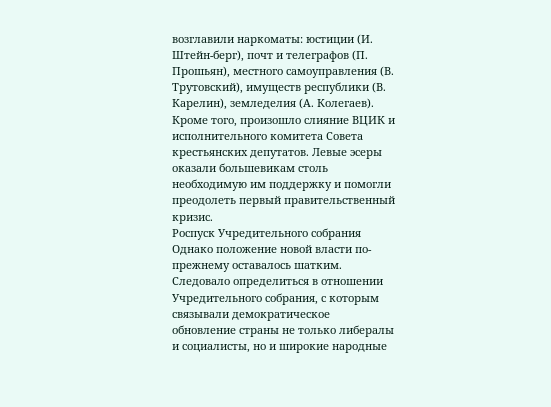возглавили наркоматы: юстиции (И. Штейн-берг), почт и телеграфов (П. Прошьян), местного самоуправления (В. Трутовский), имуществ республики (В. Карелин), земледелия (А. Колегаев). Кроме того, произошло слияние ВЦИК и исполнительного комитета Совета крестьянских депутатов. Левые эсеры оказали большевикам столь необходимую им поддержку и помогли преодолеть первый правительственный кризис.
Роспуск Учредительного собрания
Однако положение новой власти по-прежнему оставалось шатким. Следовало определиться в отношении Учредительного собрания, с которым связывали демократическое обновление страны не только либералы и социалисты, но и широкие народные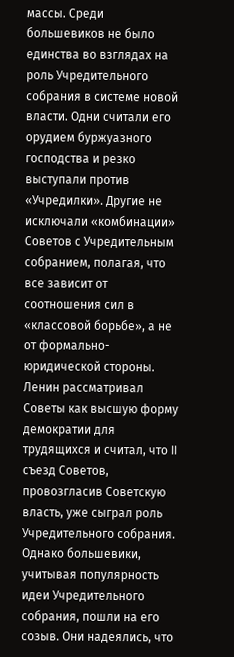массы. Среди большевиков не было единства во взглядах на роль Учредительного собрания в системе новой власти. Одни считали его орудием буржуазного господства и резко выступали против «Учредилки». Другие не исключали «комбинации» Советов с Учредительным собранием, полагая, что все зависит от соотношения сил в «классовой борьбе», а не от формально-юридической стороны.
Ленин рассматривал Советы как высшую форму демократии для трудящихся и считал, что II съезд Советов, провозгласив Советскую власть, уже сыграл роль Учредительного собрания. Однако большевики, учитывая популярность идеи Учредительного собрания, пошли на его созыв. Они надеялись, что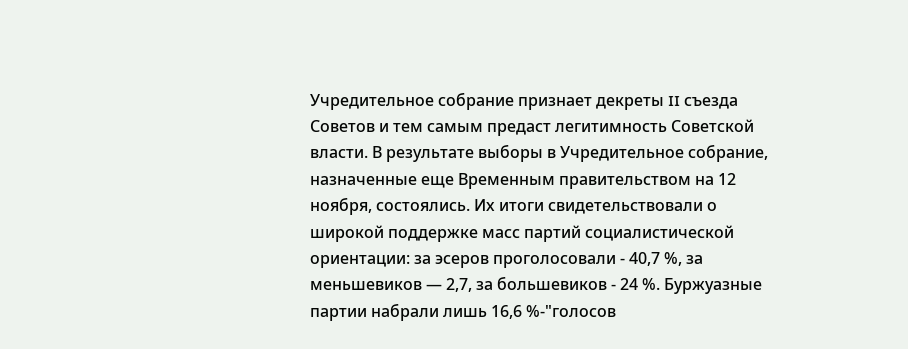Учредительное собрание признает декреты II съезда Советов и тем самым предаст легитимность Советской власти. В результате выборы в Учредительное собрание, назначенные еще Временным правительством на 12 ноября, состоялись. Их итоги свидетельствовали о широкой поддержке масс партий социалистической ориентации: за эсеров проголосовали - 40,7 %, за меньшевиков — 2,7, за большевиков - 24 %. Буржуазные партии набрали лишь 16,6 %-"голосов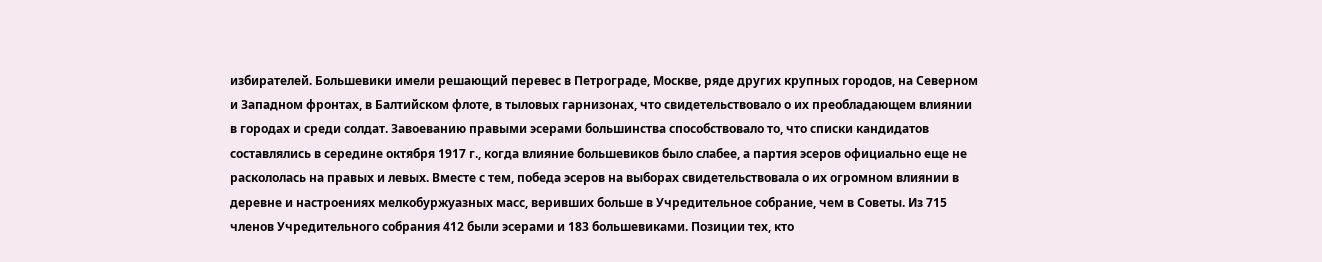избирателей. Большевики имели решающий перевес в Петрограде, Москве, ряде других крупных городов, на Северном и Западном фронтах, в Балтийском флоте, в тыловых гарнизонах, что свидетельствовало о их преобладающем влиянии в городах и среди солдат. Завоеванию правыми эсерами большинства способствовало то, что списки кандидатов составлялись в середине октября 1917 г., когда влияние большевиков было слабее, а партия эсеров официально еще не раскололась на правых и левых. Вместе с тем, победа эсеров на выборах свидетельствовала о их огромном влиянии в деревне и настроениях мелкобуржуазных масс, веривших больше в Учредительное собрание, чем в Советы. Из 715 членов Учредительного собрания 412 были эсерами и 183 большевиками. Позиции тех, кто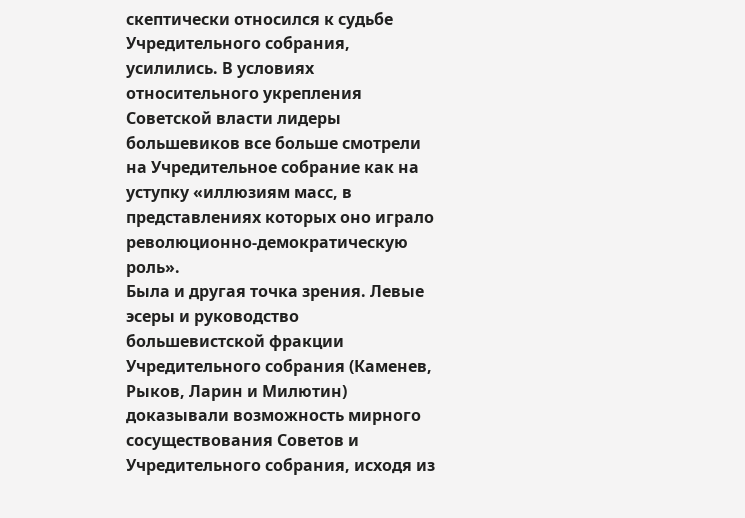скептически относился к судьбе Учредительного собрания, усилились. В условиях относительного укрепления Советской власти лидеры большевиков все больше смотрели на Учредительное собрание как на уступку «иллюзиям масс, в представлениях которых оно играло революционно-демократическую роль».
Была и другая точка зрения. Левые эсеры и руководство большевистской фракции Учредительного собрания (Каменев, Рыков, Ларин и Милютин) доказывали возможность мирного сосуществования Советов и Учредительного собрания, исходя из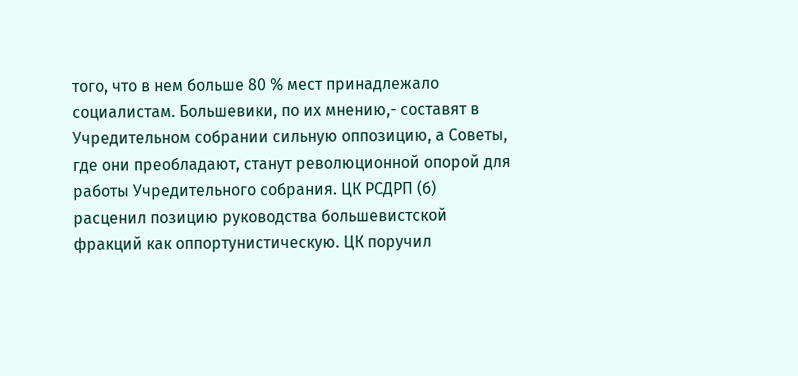того, что в нем больше 80 % мест принадлежало социалистам. Большевики, по их мнению,- составят в Учредительном собрании сильную оппозицию, а Советы, где они преобладают, станут революционной опорой для работы Учредительного собрания. ЦК РСДРП (б) расценил позицию руководства большевистской фракций как оппортунистическую. ЦК поручил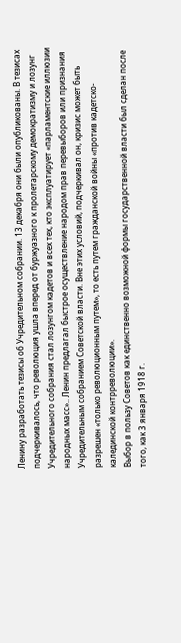Ленину разработать тезисы об Учредительном собрании. 13 декабря они были опубликованы. В тезисах подчеркивалось, что революция ушла вперед от буржуазного к пролетарскому демократизму и лозунг Учредительного собрания стал лозунгом кадетов и всех тех, кто эксплуатирует «парламентские иллюзии народных масс».. Ленин предлагал быстрое осуществление народом прав перевыборов или признания Учредительным собранием Советской власти. Вне этих условий, подчеркивал он, кризис может быть разрешен «только революционным путем», то есть путем гражданской войны «против кадетско-калединской контрреволюции».
Выбор в пользу Советов как единственно возможной формы государственной власти был сделан после того, как 3 января 1918 г.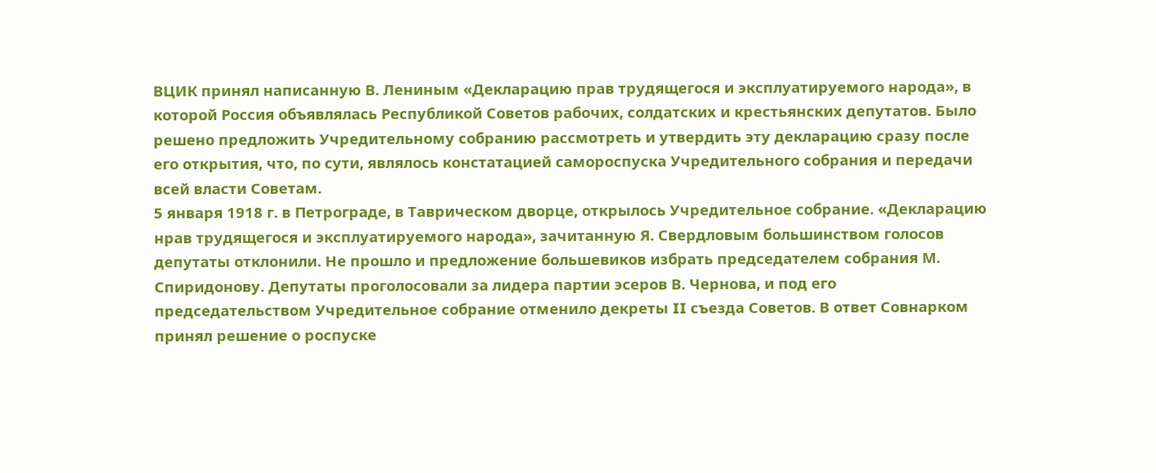ВЦИК принял написанную В. Лениным «Декларацию прав трудящегося и эксплуатируемого народа», в которой Россия объявлялась Республикой Советов рабочих, солдатских и крестьянских депутатов. Было решено предложить Учредительному собранию рассмотреть и утвердить эту декларацию сразу после его открытия, что, по сути, являлось констатацией самороспуска Учредительного собрания и передачи всей власти Советам.
5 января 1918 г. в Петрограде, в Таврическом дворце, открылось Учредительное собрание. «Декларацию нрав трудящегося и эксплуатируемого народа», зачитанную Я. Свердловым большинством голосов депутаты отклонили. Не прошло и предложение большевиков избрать председателем собрания М. Спиридонову. Депутаты проголосовали за лидера партии эсеров В. Чернова, и под его председательством Учредительное собрание отменило декреты II съезда Советов. В ответ Совнарком принял решение о роспуске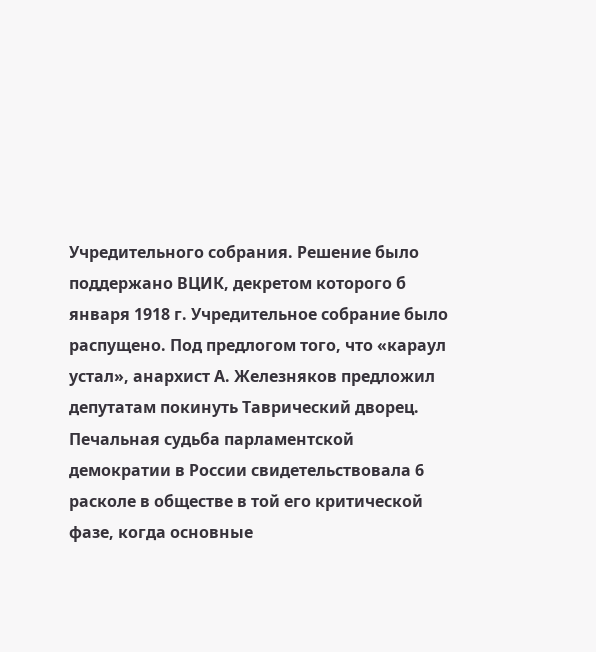Учредительного собрания. Решение было поддержано ВЦИК, декретом которого б января 1918 г. Учредительное собрание было распущено. Под предлогом того, что «караул устал», анархист А. Железняков предложил депутатам покинуть Таврический дворец.
Печальная судьба парламентской демократии в России свидетельствовала 6 расколе в обществе в той его критической фазе, когда основные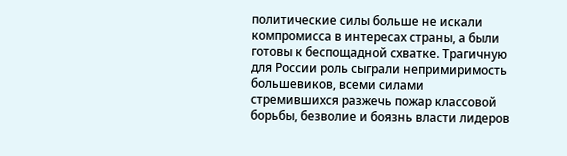политические силы больше не искали компромисса в интересах страны, а были готовы к беспощадной схватке. Трагичную для России роль сыграли непримиримость большевиков, всеми силами стремившихся разжечь пожар классовой борьбы, безволие и боязнь власти лидеров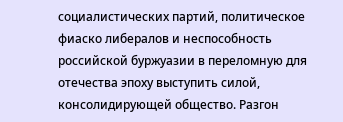социалистических партий, политическое фиаско либералов и неспособность российской буржуазии в переломную для отечества эпоху выступить силой, консолидирующей общество. Разгон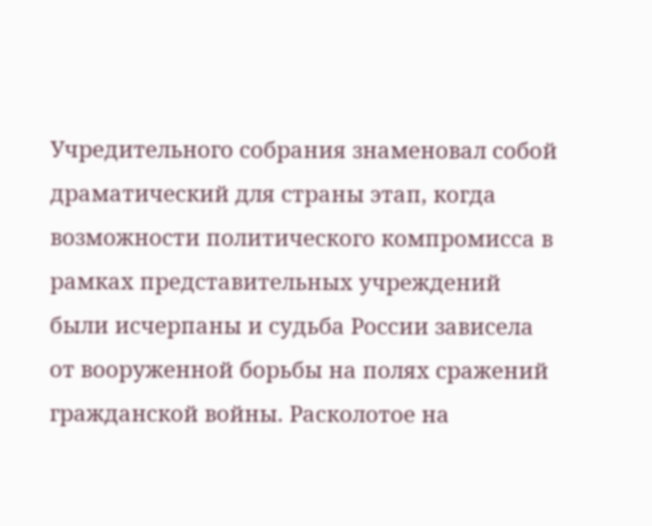Учредительного собрания знаменовал собой драматический для страны этап, когда возможности политического компромисса в рамках представительных учреждений были исчерпаны и судьба России зависела от вооруженной борьбы на полях сражений гражданской войны. Расколотое на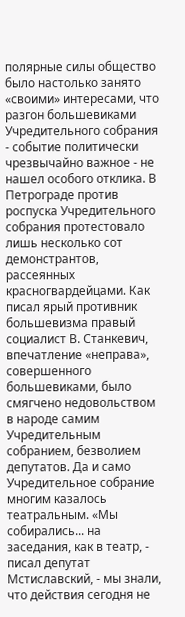полярные силы общество было настолько занято «своими» интересами, что разгон большевиками Учредительного собрания - событие политически чрезвычайно важное - не нашел особого отклика. В Петрограде против роспуска Учредительного собрания протестовало лишь несколько сот демонстрантов, рассеянных красногвардейцами. Как писал ярый противник большевизма правый социалист В. Станкевич, впечатление «неправа», совершенного большевиками, было смягчено недовольством в народе самим Учредительным собранием, безволием депутатов. Да и само Учредительное собрание многим казалось театральным. «Мы собирались... на заседания, как в театр, - писал депутат Мстиславский, - мы знали, что действия сегодня не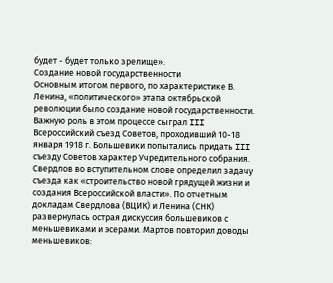будет - будет только зрелище».
Создание новой государственности
Основным итогом первого, по характеристике В. Ленина, «политического» этапа октябрьской революции было создание новой государственности. Важную роль в этом процессе сыграл III Всероссийский съезд Советов, проходивший 10-18 января 1918 г. Большевики попытались придать III съезду Советов характер Учредительного собрания. Свердлов во вступительном слове определил задачу съезда как «строительство новой грядущей жизни и создания Всероссийской власти». По отчетным докладам Свердлова (ВЦИК) и Ленина (СНК) развернулась острая дискуссия большевиков с меньшевиками и эсерами. Мартов повторил доводы меньшевиков: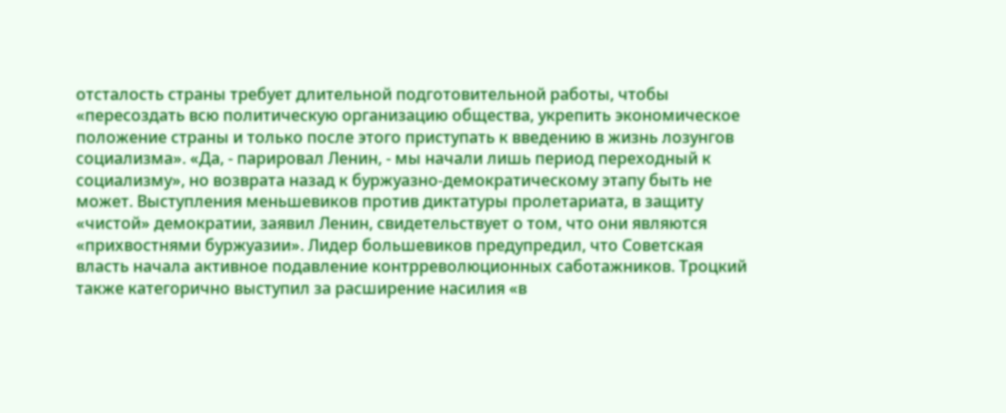отсталость страны требует длительной подготовительной работы, чтобы «пересоздать всю политическую организацию общества, укрепить экономическое положение страны и только после этого приступать к введению в жизнь лозунгов социализма». «Да, - парировал Ленин, - мы начали лишь период переходный к социализму», но возврата назад к буржуазно-демократическому этапу быть не может. Выступления меньшевиков против диктатуры пролетариата, в защиту «чистой» демократии, заявил Ленин, свидетельствует о том, что они являются «прихвостнями буржуазии». Лидер большевиков предупредил, что Советская власть начала активное подавление контрреволюционных саботажников. Троцкий также категорично выступил за расширение насилия «в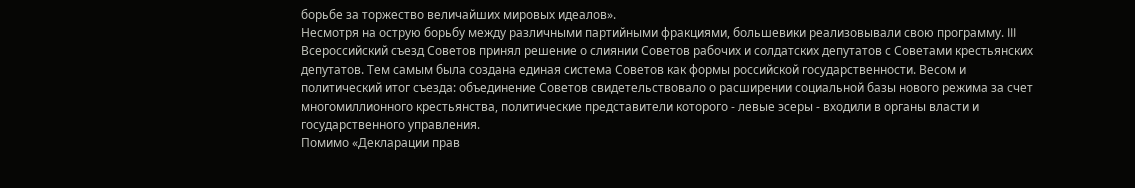борьбе за торжество величайших мировых идеалов».
Несмотря на острую борьбу между различными партийными фракциями, большевики реализовывали свою программу. III Всероссийский съезд Советов принял решение о слиянии Советов рабочих и солдатских депутатов с Советами крестьянских депутатов. Тем самым была создана единая система Советов как формы российской государственности. Весом и политический итог съезда: объединение Советов свидетельствовало о расширении социальной базы нового режима за счет многомиллионного крестьянства, политические представители которого - левые эсеры - входили в органы власти и государственного управления.
Помимо «Декларации прав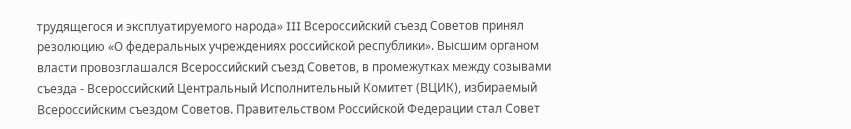трудящегося и эксплуатируемого народа» III Всероссийский съезд Советов принял резолюцию «О федеральных учреждениях российской республики». Высшим органом власти провозглашался Всероссийский съезд Советов, в промежутках между созывами съезда - Всероссийский Центральный Исполнительный Комитет (ВЦИК), избираемый Всероссийским съездом Советов. Правительством Российской Федерации стал Совет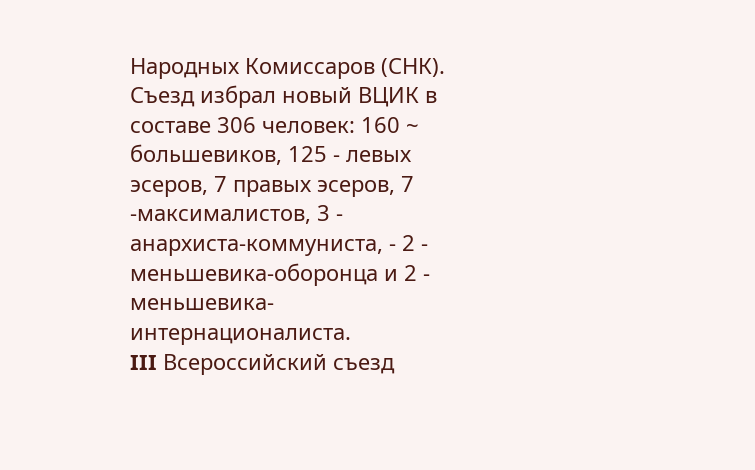Народных Комиссаров (СНК).
Съезд избрал новый ВЦИК в составе 306 человек: 160 ~ большевиков, 125 - левых эсеров, 7 правых эсеров, 7 -максималистов, 3 - анархиста-коммуниста, - 2 - меньшевика-оборонца и 2 - меньшевика-интернационалиста.
III Всероссийский съезд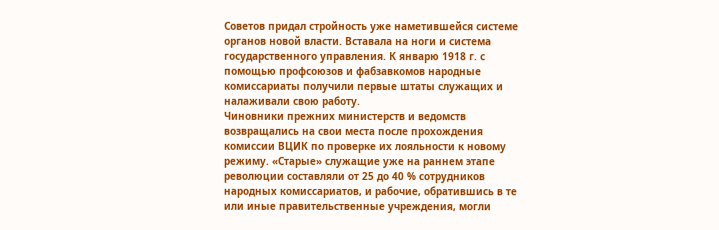Советов придал стройность уже наметившейся системе органов новой власти. Вставала на ноги и система государственного управления. К январю 1918 г. с помощью профсоюзов и фабзавкомов народные комиссариаты получили первые штаты служащих и налаживали свою работу.
Чиновники прежних министерств и ведомств возвращались на свои места после прохождения комиссии ВЦИК по проверке их лояльности к новому режиму. «Старые» служащие уже на раннем этапе революции составляли от 25 до 40 % сотрудников народных комиссариатов, и рабочие, обратившись в те или иные правительственные учреждения, могли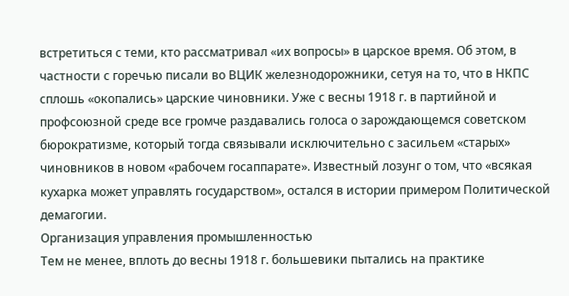встретиться с теми, кто рассматривал «их вопросы» в царское время. Об этом, в частности с горечью писали во ВЦИК железнодорожники, сетуя на то, что в НКПС сплошь «окопались» царские чиновники. Уже с весны 1918 г. в партийной и профсоюзной среде все громче раздавались голоса о зарождающемся советском бюрократизме, который тогда связывали исключительно с засильем «старых» чиновников в новом «рабочем госаппарате». Известный лозунг о том, что «всякая кухарка может управлять государством», остался в истории примером Политической демагогии.
Организация управления промышленностью
Тем не менее, вплоть до весны 1918 г. большевики пытались на практике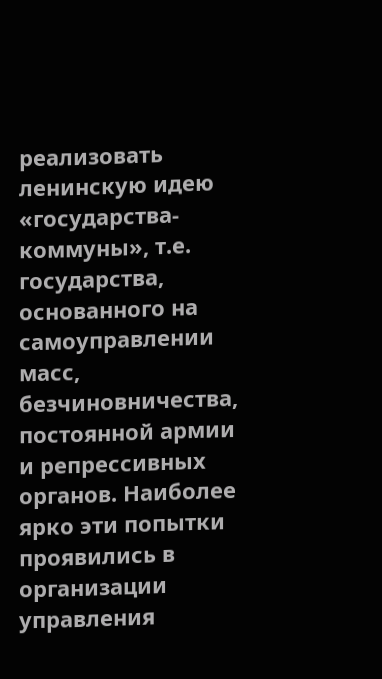реализовать ленинскую идею «государства-коммуны», т.е. государства, основанного на самоуправлении масс, безчиновничества, постоянной армии и репрессивных органов. Наиболее ярко эти попытки проявились в организации управления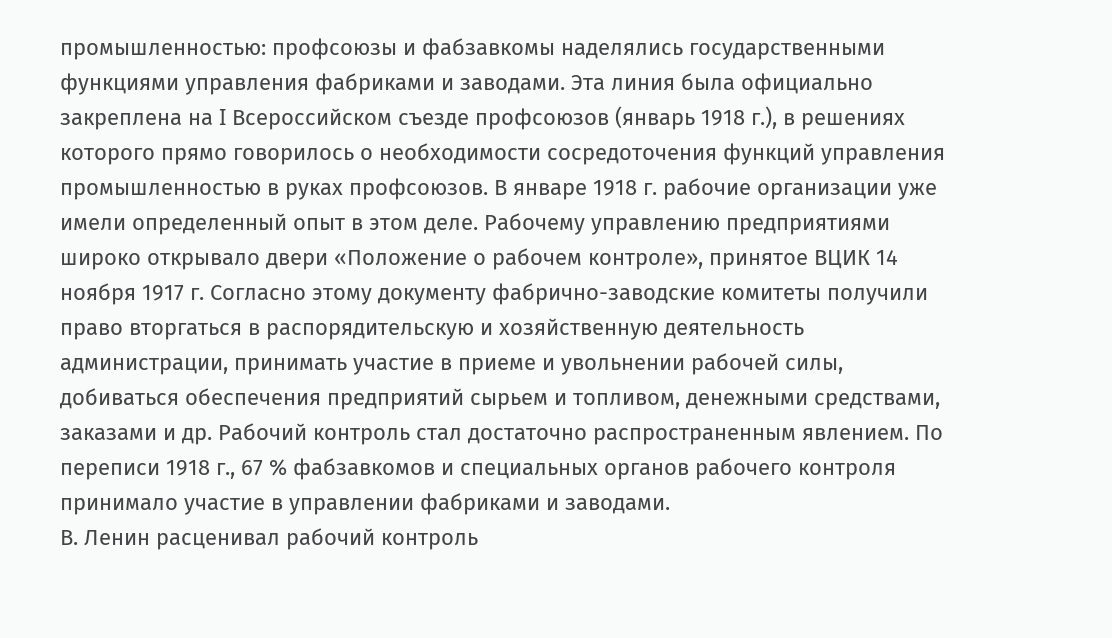промышленностью: профсоюзы и фабзавкомы наделялись государственными функциями управления фабриками и заводами. Эта линия была официально закреплена на I Всероссийском съезде профсоюзов (январь 1918 г.), в решениях которого прямо говорилось о необходимости сосредоточения функций управления промышленностью в руках профсоюзов. В январе 1918 г. рабочие организации уже имели определенный опыт в этом деле. Рабочему управлению предприятиями широко открывало двери «Положение о рабочем контроле», принятое ВЦИК 14 ноября 1917 г. Согласно этому документу фабрично-заводские комитеты получили право вторгаться в распорядительскую и хозяйственную деятельность администрации, принимать участие в приеме и увольнении рабочей силы, добиваться обеспечения предприятий сырьем и топливом, денежными средствами, заказами и др. Рабочий контроль стал достаточно распространенным явлением. По переписи 1918 г., 67 % фабзавкомов и специальных органов рабочего контроля принимало участие в управлении фабриками и заводами.
В. Ленин расценивал рабочий контроль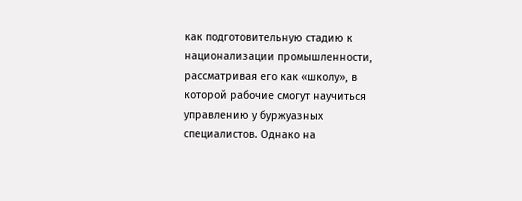как подготовительную стадию к национализации промышленности, рассматривая его как «школу», в которой рабочие смогут научиться управлению у буржуазных специалистов. Однако на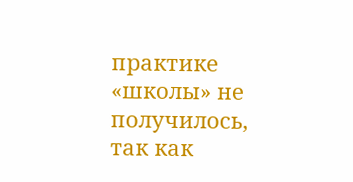практике «школы» не получилось, так как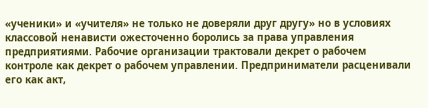«ученики» и «учителя» не только не доверяли друг другу» но в условиях классовой ненависти ожесточенно боролись за права управления предприятиями. Рабочие организации трактовали декрет о рабочем контроле как декрет о рабочем управлении. Предприниматели расценивали его как акт,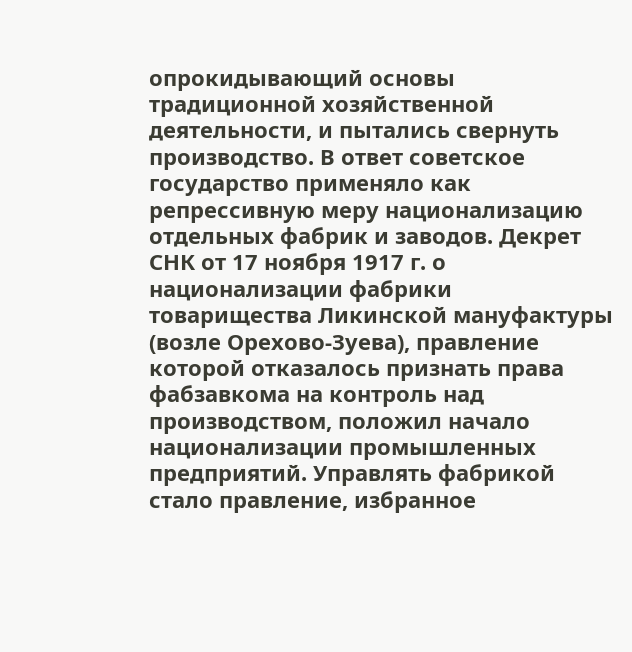опрокидывающий основы традиционной хозяйственной деятельности, и пытались свернуть производство. В ответ советское государство применяло как репрессивную меру национализацию отдельных фабрик и заводов. Декрет СНК от 17 ноября 1917 г. о национализации фабрики товарищества Ликинской мануфактуры (возле Орехово-Зуева), правление которой отказалось признать права фабзавкома на контроль над производством, положил начало национализации промышленных предприятий. Управлять фабрикой стало правление, избранное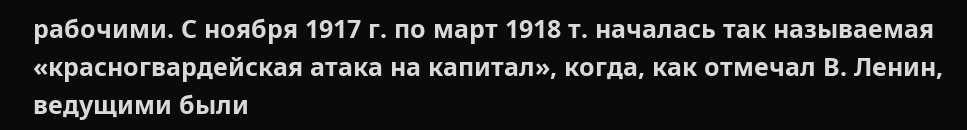рабочими. С ноября 1917 г. по март 1918 т. началась так называемая «красногвардейская атака на капитал», когда, как отмечал В. Ленин, ведущими были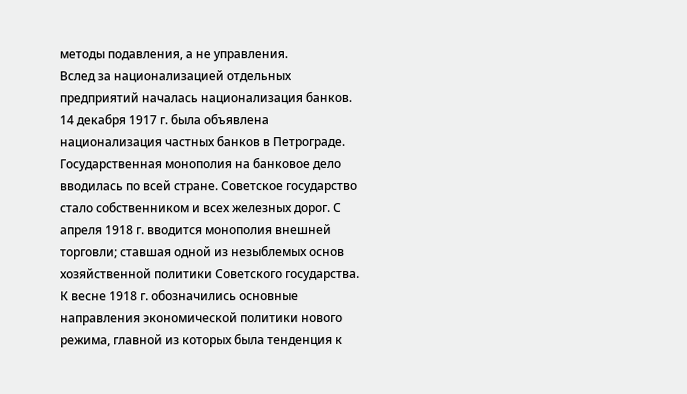методы подавления, а не управления.
Вслед за национализацией отдельных предприятий началась национализация банков. 14 декабря 1917 г. была объявлена национализация частных банков в Петрограде. Государственная монополия на банковое дело вводилась по всей стране. Советское государство стало собственником и всех железных дорог. С апреля 1918 г. вводится монополия внешней торговли; ставшая одной из незыблемых основ хозяйственной политики Советского государства.
К весне 1918 г. обозначились основные направления экономической политики нового режима, главной из которых была тенденция к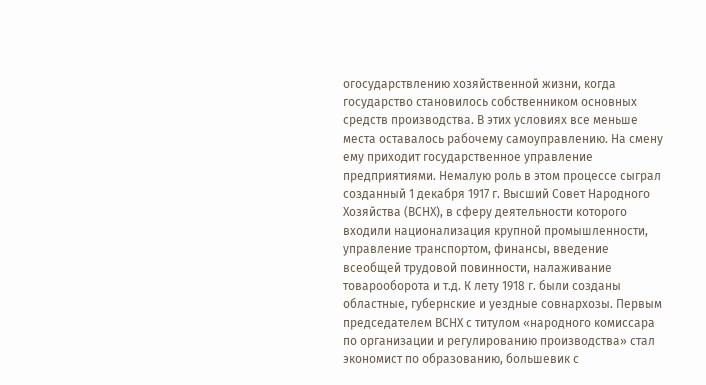огосударствлению хозяйственной жизни, когда государство становилось собственником основных средств производства. В этих условиях все меньше места оставалось рабочему самоуправлению. На смену ему приходит государственное управление предприятиями. Немалую роль в этом процессе сыграл созданный 1 декабря 1917 г. Высший Совет Народного Хозяйства (ВСНХ), в сферу деятельности которого входили национализация крупной промышленности, управление транспортом, финансы, введение всеобщей трудовой повинности, налаживание товарооборота и т.д. К лету 1918 г. были созданы областные, губернские и уездные совнархозы. Первым председателем ВСНХ с титулом «народного комиссара по организации и регулированию производства» стал экономист по образованию, большевик с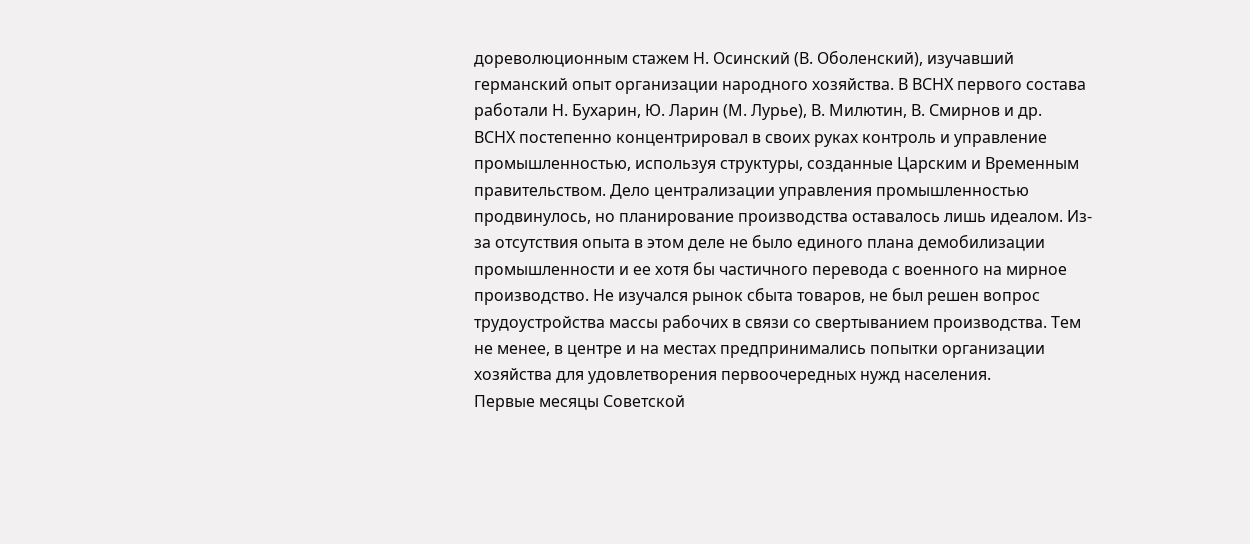дореволюционным стажем Н. Осинский (В. Оболенский), изучавший германский опыт организации народного хозяйства. В ВСНХ первого состава работали Н. Бухарин, Ю. Ларин (М. Лурье), В. Милютин, В. Смирнов и др.
ВСНХ постепенно концентрировал в своих руках контроль и управление промышленностью, используя структуры, созданные Царским и Временным правительством. Дело централизации управления промышленностью продвинулось, но планирование производства оставалось лишь идеалом. Из-за отсутствия опыта в этом деле не было единого плана демобилизации промышленности и ее хотя бы частичного перевода с военного на мирное производство. Не изучался рынок сбыта товаров, не был решен вопрос трудоустройства массы рабочих в связи со свертыванием производства. Тем не менее, в центре и на местах предпринимались попытки организации хозяйства для удовлетворения первоочередных нужд населения.
Первые месяцы Советской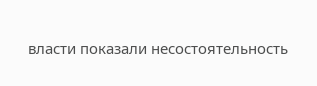власти показали несостоятельность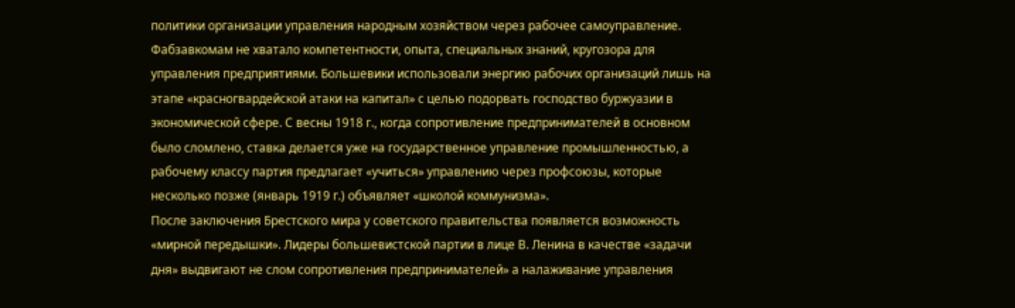политики организации управления народным хозяйством через рабочее самоуправление. Фабзавкомам не хватало компетентности, опыта, специальных знаний, кругозора для управления предприятиями. Большевики использовали энергию рабочих организаций лишь на этапе «красногвардейской атаки на капитал» с целью подорвать господство буржуазии в экономической сфере. С весны 1918 г., когда сопротивление предпринимателей в основном было сломлено, ставка делается уже на государственное управление промышленностью, а рабочему классу партия предлагает «учиться» управлению через профсоюзы, которые несколько позже (январь 1919 г.) объявляет «школой коммунизма».
После заключения Брестского мира у советского правительства появляется возможность «мирной передышки». Лидеры большевистской партии в лице В. Ленина в качестве «задачи дня» выдвигают не слом сопротивления предпринимателей» а налаживание управления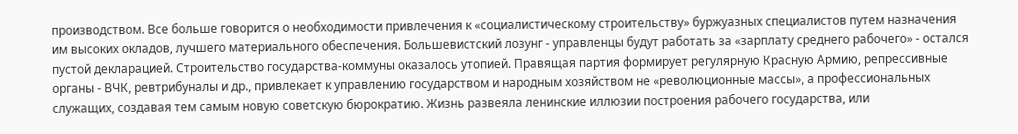производством. Все больше говорится о необходимости привлечения к «социалистическому строительству» буржуазных специалистов путем назначения им высоких окладов, лучшего материального обеспечения. Большевистский лозунг - управленцы будут работать за «зарплату среднего рабочего» - остался пустой декларацией. Строительство государства-коммуны оказалось утопией. Правящая партия формирует регулярную Красную Армию, репрессивные органы - ВЧК, ревтрибуналы и др., привлекает к управлению государством и народным хозяйством не «революционные массы», а профессиональных служащих, создавая тем самым новую советскую бюрократию. Жизнь развеяла ленинские иллюзии построения рабочего государства, или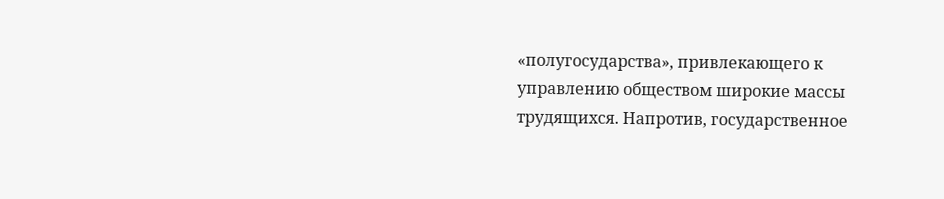«полугосударства», привлекающего к управлению обществом широкие массы трудящихся. Напротив, государственное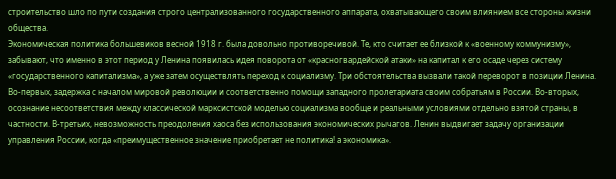строительство шло по пути создания строго централизованного государственного аппарата, охватывающего своим влиянием все стороны жизни общества.
Экономическая политика большевиков весной 1918 г. была довольно противоречивой. Те, кто считает ее близкой к «военному коммунизму», забывают, что именно в этот период у Ленина появилась идея поворота от «красногвардейской атаки» на капитал к его осаде через систему «государственного капитализма», а уже затем осуществлять переход к социализму. Три обстоятельства вызвали такой переворот в позиции Ленина. Во-первых, задержка с началом мировой революции и соответственно помощи западного пролетариата своим собратьям в России. Во-вторых, осознание несоответствия между классической марксистской моделью социализма вообще и реальными условиями отдельно взятой страны, в частности. В-третьих, невозможность преодоления хаоса без использования экономических рычагов. Ленин выдвигает задачу организации управления России, когда «преимущественное значение приобретает не политика! а экономика».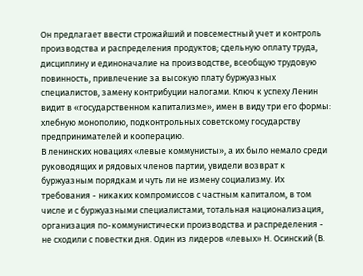Он предлагает ввести строжайший и повсеместный учет и контроль производства и распределения продуктов; сдельную оплату труда, дисциплину и единоначалие на производстве, всеобщую трудовую повинность, привлечение за высокую плату буржуазных специалистов, замену контрибуции налогами. Ключ к успеху Ленин видит в «государственном капитализме», имен в виду три его формы: хлебную монополию, подконтрольных советскому государству предпринимателей и кооперацию.
В ленинских новациях «левые коммунисты», а их было немало среди руководящих и рядовых членов партии, увидели возврат к буржуазным порядкам и чуть ли не измену социализму. Их требования - никаких компромиссов с частным капиталом, в том числе и с буржуазными специалистами, тотальная национализация, организация по-коммунистически производства и распределения - не сходили с повестки дня. Один из лидеров «левых» Н. Осинский (В.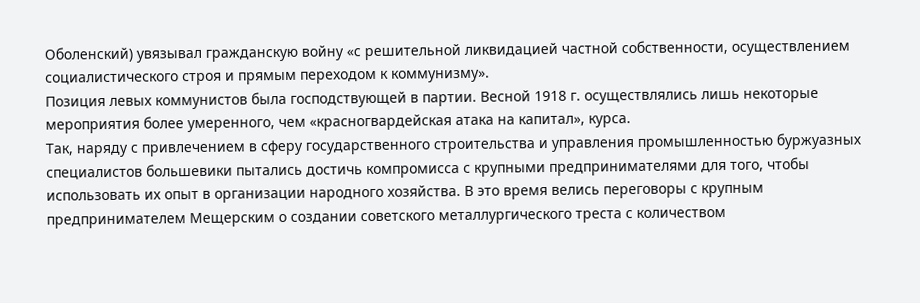Оболенский) увязывал гражданскую войну «с решительной ликвидацией частной собственности, осуществлением социалистического строя и прямым переходом к коммунизму».
Позиция левых коммунистов была господствующей в партии. Весной 1918 г. осуществлялись лишь некоторые мероприятия более умеренного, чем «красногвардейская атака на капитал», курса.
Так, наряду с привлечением в сферу государственного строительства и управления промышленностью буржуазных специалистов большевики пытались достичь компромисса с крупными предпринимателями для того, чтобы использовать их опыт в организации народного хозяйства. В это время велись переговоры с крупным предпринимателем Мещерским о создании советского металлургического треста с количеством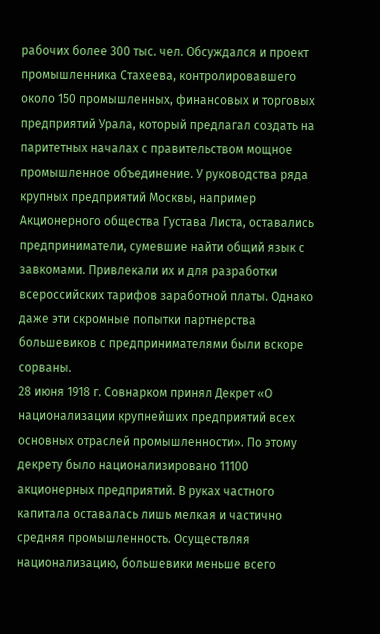рабочих более 300 тыс. чел. Обсуждался и проект промышленника Стахеева, контролировавшего около 150 промышленных, финансовых и торговых предприятий Урала, который предлагал создать на паритетных началах с правительством мощное промышленное объединение. У руководства ряда крупных предприятий Москвы, например Акционерного общества Густава Листа, оставались предприниматели, сумевшие найти общий язык с завкомами. Привлекали их и для разработки всероссийских тарифов заработной платы. Однако даже эти скромные попытки партнерства большевиков с предпринимателями были вскоре сорваны.
28 июня 1918 г. Совнарком принял Декрет «О национализации крупнейших предприятий всех основных отраслей промышленности». По этому декрету было национализировано 11100 акционерных предприятий. В руках частного капитала оставалась лишь мелкая и частично средняя промышленность. Осуществляя национализацию, большевики меньше всего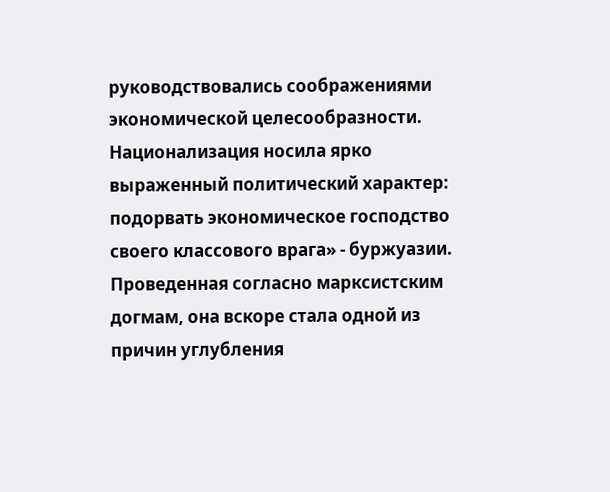руководствовались соображениями экономической целесообразности. Национализация носила ярко выраженный политический характер: подорвать экономическое господство своего классового врага» - буржуазии. Проведенная согласно марксистским догмам, она вскоре стала одной из причин углубления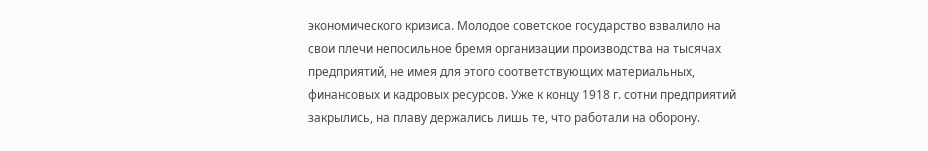экономического кризиса. Молодое советское государство взвалило на свои плечи непосильное бремя организации производства на тысячах предприятий, не имея для этого соответствующих материальных, финансовых и кадровых ресурсов. Уже к концу 1918 г. сотни предприятий закрылись, на плаву держались лишь те, что работали на оборону.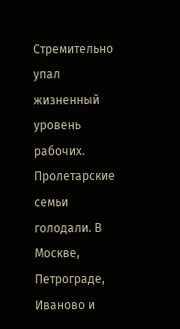Стремительно упал жизненный уровень рабочих. Пролетарские семьи голодали. В Москве, Петрограде, Иваново и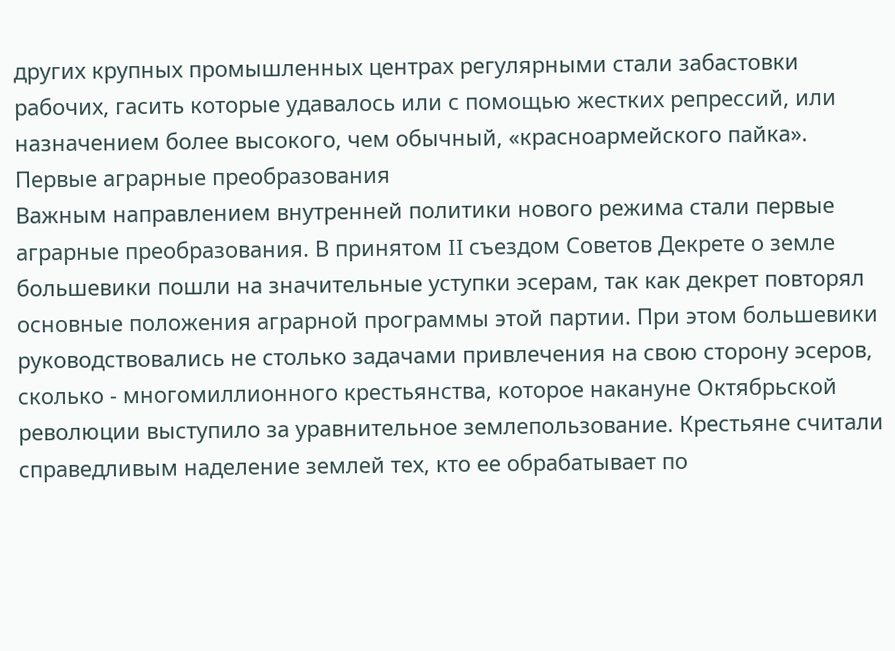других крупных промышленных центрах регулярными стали забастовки рабочих, гасить которые удавалось или с помощью жестких репрессий, или назначением более высокого, чем обычный, «красноармейского пайка».
Первые аграрные преобразования
Важным направлением внутренней политики нового режима стали первые аграрные преобразования. В принятом II съездом Советов Декрете о земле большевики пошли на значительные уступки эсерам, так как декрет повторял основные положения аграрной программы этой партии. При этом большевики руководствовались не столько задачами привлечения на свою сторону эсеров, сколько - многомиллионного крестьянства, которое накануне Октябрьской революции выступило за уравнительное землепользование. Крестьяне считали справедливым наделение землей тех, кто ее обрабатывает по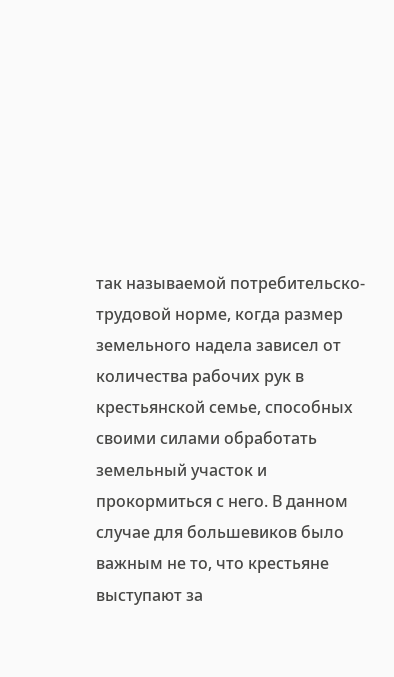так называемой потребительско-трудовой норме, когда размер земельного надела зависел от количества рабочих рук в крестьянской семье, способных своими силами обработать земельный участок и прокормиться с него. В данном случае для большевиков было важным не то, что крестьяне выступают за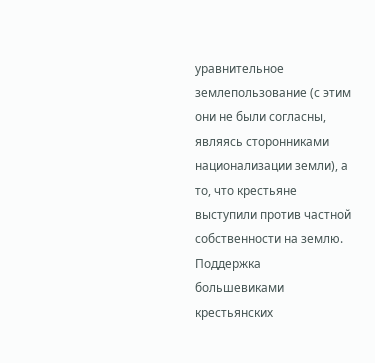уравнительное землепользование (с этим они не были согласны, являясь сторонниками национализации земли), а то, что крестьяне выступили против частной собственности на землю. Поддержка большевиками крестьянских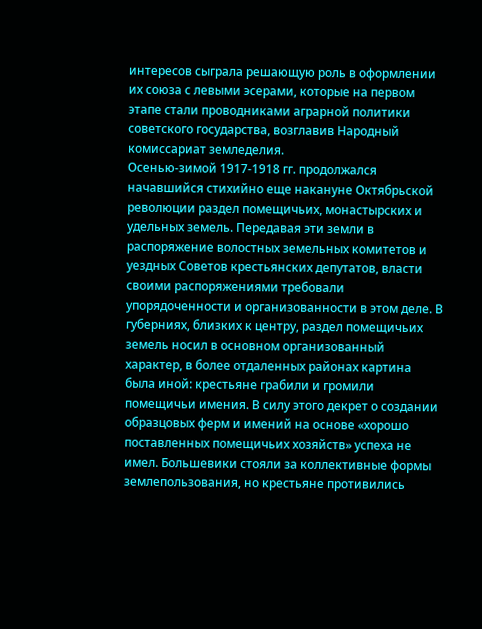интересов сыграла решающую роль в оформлении их союза с левыми эсерами, которые на первом этапе стали проводниками аграрной политики советского государства, возглавив Народный комиссариат земледелия.
Осенью-зимой 1917-1918 гг. продолжался начавшийся стихийно еще накануне Октябрьской революции раздел помещичьих, монастырских и удельных земель. Передавая эти земли в распоряжение волостных земельных комитетов и уездных Советов крестьянских депутатов, власти своими распоряжениями требовали упорядоченности и организованности в этом деле. В губерниях, близких к центру, раздел помещичьих земель носил в основном организованный характер, в более отдаленных районах картина была иной: крестьяне грабили и громили помещичьи имения. В силу этого декрет о создании образцовых ферм и имений на основе «хорошо поставленных помещичьих хозяйств» успеха не имел. Большевики стояли за коллективные формы землепользования, но крестьяне противились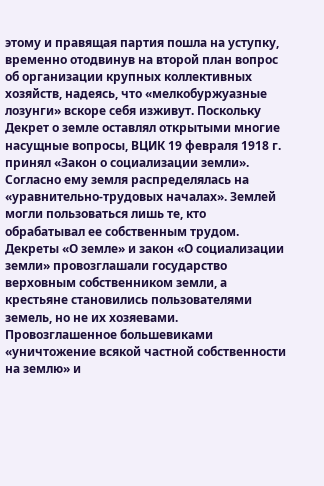этому и правящая партия пошла на уступку, временно отодвинув на второй план вопрос об организации крупных коллективных хозяйств, надеясь, что «мелкобуржуазные лозунги» вскоре себя изживут. Поскольку Декрет о земле оставлял открытыми многие насущные вопросы, ВЦИК 19 февраля 1918 г. принял «Закон о социализации земли». Согласно ему земля распределялась на «уравнительно-трудовых началах». Землей могли пользоваться лишь те, кто обрабатывал ее собственным трудом.
Декреты «О земле» и закон «О социализации земли» провозглашали государство верховным собственником земли, а крестьяне становились пользователями земель, но не их хозяевами. Провозглашенное большевиками «уничтожение всякой частной собственности на землю» и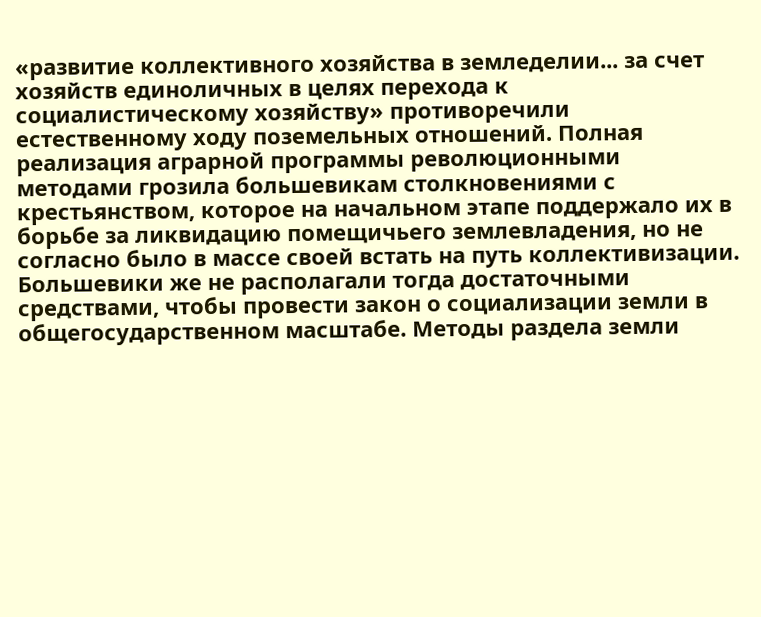«развитие коллективного хозяйства в земледелии... за счет хозяйств единоличных в целях перехода к социалистическому хозяйству» противоречили естественному ходу поземельных отношений. Полная реализация аграрной программы революционными методами грозила большевикам столкновениями с крестьянством, которое на начальном этапе поддержало их в борьбе за ликвидацию помещичьего землевладения, но не согласно было в массе своей встать на путь коллективизации.
Большевики же не располагали тогда достаточными средствами, чтобы провести закон о социализации земли в общегосударственном масштабе. Методы раздела земли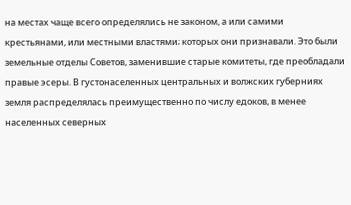на местах чаще всего определялись не законом, а или самими крестьянами, или местными властями; которых они признавали. Это были земельные отделы Советов, заменившие старые комитеты, где преобладали правые эсеры. В густонаселенных центральных и волжских губерниях земля распределялась преимущественно по числу едоков, в менее населенных северных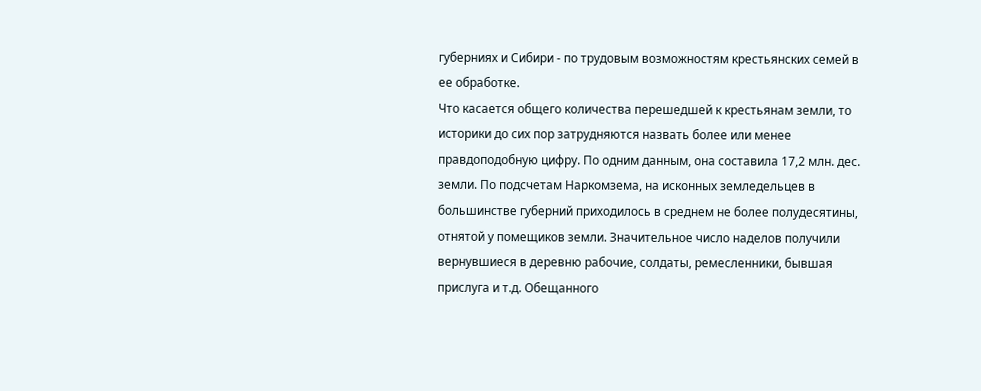губерниях и Сибири - по трудовым возможностям крестьянских семей в ее обработке.
Что касается общего количества перешедшей к крестьянам земли, то историки до сих пор затрудняются назвать более или менее правдоподобную цифру. По одним данным, она составила 17,2 млн. дес. земли. По подсчетам Наркомзема, на исконных земледельцев в большинстве губерний приходилось в среднем не более полудесятины, отнятой у помещиков земли. Значительное число наделов получили вернувшиеся в деревню рабочие, солдаты, ремесленники, бывшая прислуга и т.д. Обещанного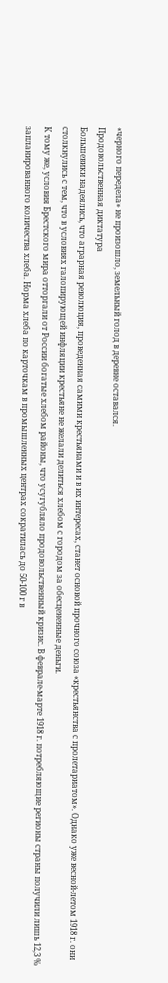«черного передела» не произошло, земельный голод в деревне оставался.
Продовольственная диктатура
Большевики надеялись, что аграрная революция, проведенная самими крестьянами и в их интересах, станет основой прочного союза «крестьянства с пролетариатом». Однако уже весной-летом 1918 г. они столкнулись с тем, что в условиях галопирующей инфляции крестьяне не желали делиться хлебом с городом за обесцененные деньги.
К тому же, условия Брестского мира отторгали от России богатые хлебом районы, что усугубляло продовольственный кризис. В феврале-марте 1918 г. потребляющие регионы страны получили лишь 12,3 % запланированного количества хлеба. Норма хлеба по карточкам в промышленных центрах сократилась до 50-100 г в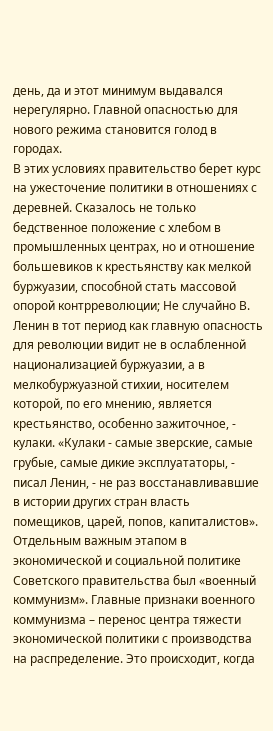день, да и этот минимум выдавался нерегулярно. Главной опасностью для нового режима становится голод в городах.
В этих условиях правительство берет курс на ужесточение политики в отношениях с деревней. Сказалось не только бедственное положение с хлебом в промышленных центрах, но и отношение большевиков к крестьянству как мелкой буржуазии, способной стать массовой опорой контрреволюции; Не случайно В. Ленин в тот период как главную опасность для революции видит не в ослабленной национализацией буржуазии, а в мелкобуржуазной стихии, носителем которой, по его мнению, является крестьянство, особенно зажиточное, - кулаки. «Кулаки - самые зверские, самые грубые, самые дикие эксплуататоры, - писал Ленин, - не раз восстанавливавшие в истории других стран власть помещиков, царей, попов, капиталистов».
Отдельным важным этапом в экономической и социальной политике Советского правительства был «военный коммунизм». Главные признаки военного коммунизма – перенос центра тяжести экономической политики с производства на распределение. Это происходит, когда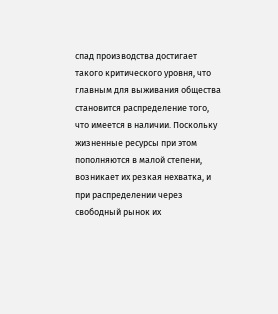спад производства достигает такого критического уровня, что главным для выживания общества становится распределение того, что имеется в наличии. Поскольку жизненные ресурсы при этом пополняются в малой степени, возникает их резкая нехватка, и при распределении через свободный рынок их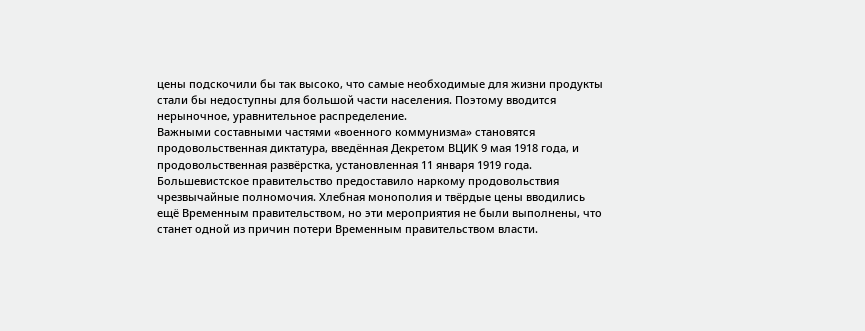цены подскочили бы так высоко, что самые необходимые для жизни продукты стали бы недоступны для большой части населения. Поэтому вводится нерыночное, уравнительное распределение.
Важными составными частями «военного коммунизма» становятся продовольственная диктатура, введённая Декретом ВЦИК 9 мая 1918 года, и продовольственная развёрстка, установленная 11 января 1919 года.
Большевистское правительство предоставило наркому продовольствия чрезвычайные полномочия. Хлебная монополия и твёрдые цены вводились ещё Временным правительством, но эти мероприятия не были выполнены, что станет одной из причин потери Временным правительством власти.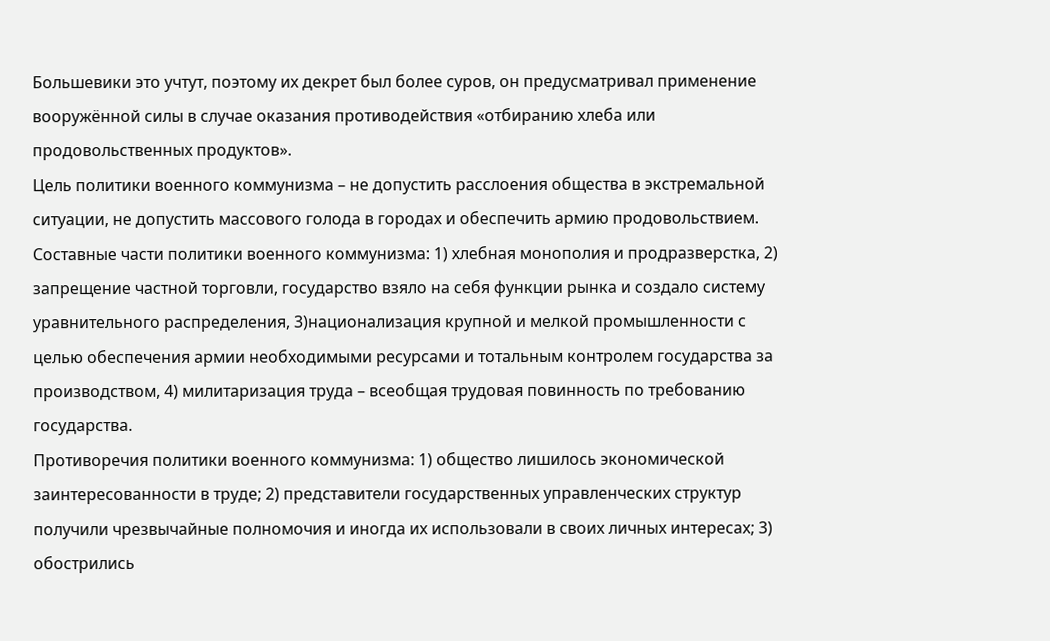Большевики это учтут, поэтому их декрет был более суров, он предусматривал применение вооружённой силы в случае оказания противодействия «отбиранию хлеба или продовольственных продуктов».
Цель политики военного коммунизма – не допустить расслоения общества в экстремальной ситуации, не допустить массового голода в городах и обеспечить армию продовольствием.
Составные части политики военного коммунизма: 1) хлебная монополия и продразверстка, 2) запрещение частной торговли, государство взяло на себя функции рынка и создало систему уравнительного распределения, 3)национализация крупной и мелкой промышленности с целью обеспечения армии необходимыми ресурсами и тотальным контролем государства за производством, 4) милитаризация труда – всеобщая трудовая повинность по требованию государства.
Противоречия политики военного коммунизма: 1) общество лишилось экономической заинтересованности в труде; 2) представители государственных управленческих структур получили чрезвычайные полномочия и иногда их использовали в своих личных интересах; 3) обострились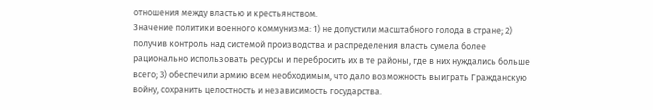отношения между властью и крестьянством.
Значение политики военного коммунизма: 1) не допустили масштабного голода в стране; 2) получив контроль над системой производства и распределения власть сумела более рационально использовать ресурсы и перебросить их в те районы, где в них нуждались больше всего; 3) обеспечили армию всем необходимым, что дало возможность выиграть Гражданскую войну, сохранить целостность и независимость государства.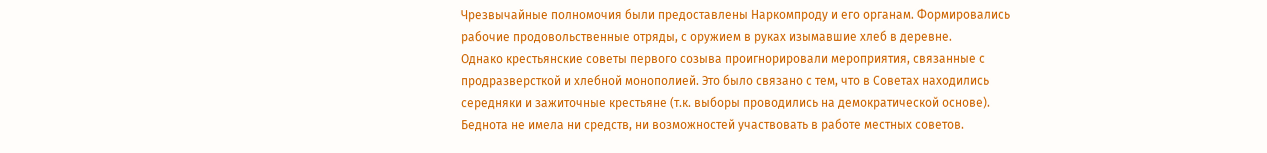Чрезвычайные полномочия были предоставлены Наркомпроду и его органам. Формировались рабочие продовольственные отряды, с оружием в руках изымавшие хлеб в деревне.
Однако крестьянские советы первого созыва проигнорировали мероприятия, связанные с продразверсткой и хлебной монополией. Это было связано с тем, что в Советах находились середняки и зажиточные крестьяне (т.к. выборы проводились на демократической основе). Беднота не имела ни средств, ни возможностей участвовать в работе местных советов.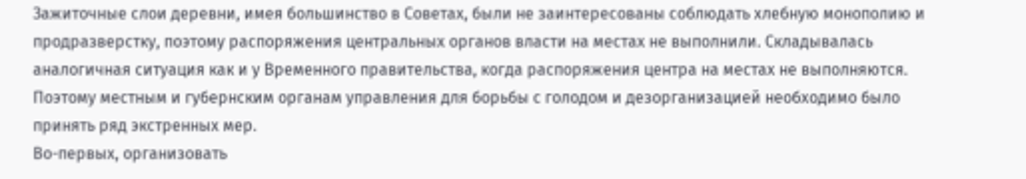Зажиточные слои деревни, имея большинство в Советах, были не заинтересованы соблюдать хлебную монополию и продразверстку, поэтому распоряжения центральных органов власти на местах не выполнили. Складывалась аналогичная ситуация как и у Временного правительства, когда распоряжения центра на местах не выполняются.
Поэтому местным и губернским органам управления для борьбы с голодом и дезорганизацией необходимо было принять ряд экстренных мер.
Во-первых, организовать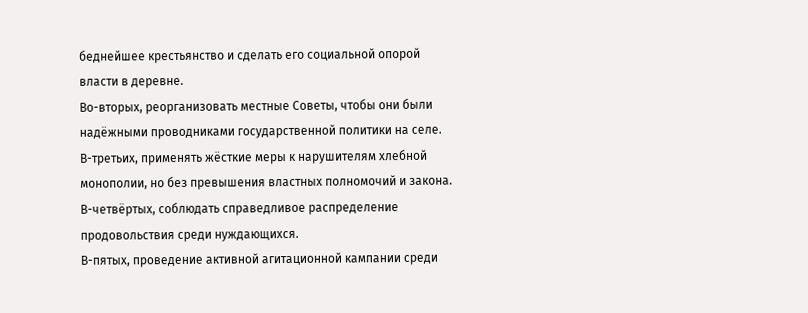беднейшее крестьянство и сделать его социальной опорой власти в деревне.
Во-вторых, реорганизовать местные Советы, чтобы они были надёжными проводниками государственной политики на селе.
В-третьих, применять жёсткие меры к нарушителям хлебной монополии, но без превышения властных полномочий и закона.
В-четвёртых, соблюдать справедливое распределение продовольствия среди нуждающихся.
В-пятых, проведение активной агитационной кампании среди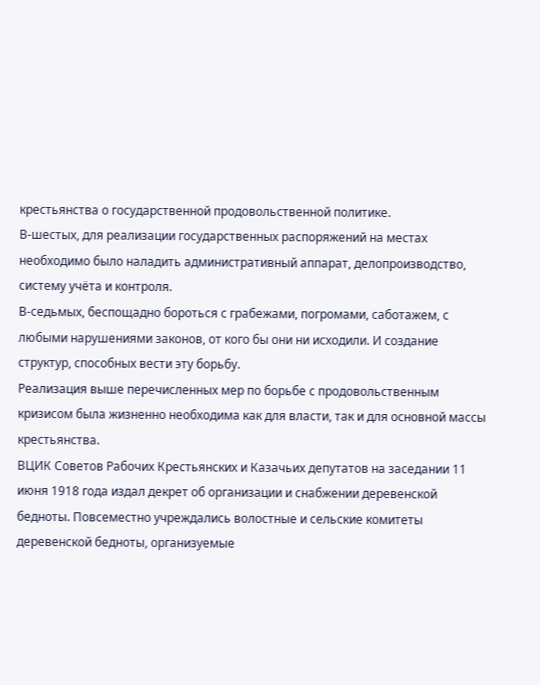крестьянства о государственной продовольственной политике.
В-шестых, для реализации государственных распоряжений на местах необходимо было наладить административный аппарат, делопроизводство, систему учёта и контроля.
В-седьмых, беспощадно бороться с грабежами, погромами, саботажем, с любыми нарушениями законов, от кого бы они ни исходили. И создание структур, способных вести эту борьбу.
Реализация выше перечисленных мер по борьбе с продовольственным кризисом была жизненно необходима как для власти, так и для основной массы крестьянства.
ВЦИК Советов Рабочих Крестьянских и Казачьих депутатов на заседании 11 июня 1918 года издал декрет об организации и снабжении деревенской бедноты. Повсеместно учреждались волостные и сельские комитеты деревенской бедноты, организуемые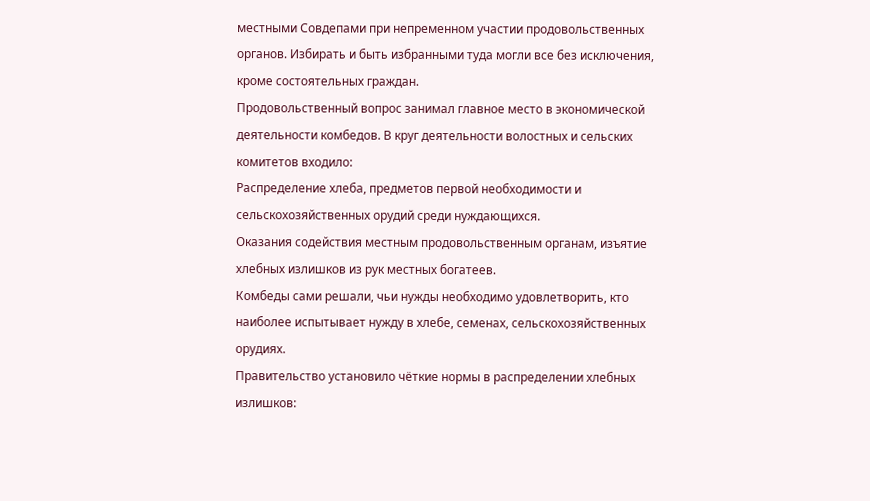местными Совдепами при непременном участии продовольственных органов. Избирать и быть избранными туда могли все без исключения, кроме состоятельных граждан.
Продовольственный вопрос занимал главное место в экономической деятельности комбедов. В круг деятельности волостных и сельских комитетов входило:
Распределение хлеба, предметов первой необходимости и сельскохозяйственных орудий среди нуждающихся.
Оказания содействия местным продовольственным органам, изъятие хлебных излишков из рук местных богатеев.
Комбеды сами решали, чьи нужды необходимо удовлетворить, кто наиболее испытывает нужду в хлебе, семенах, сельскохозяйственных орудиях.
Правительство установило чёткие нормы в распределении хлебных излишков: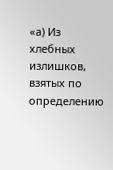«а) Из хлебных излишков, взятых по определению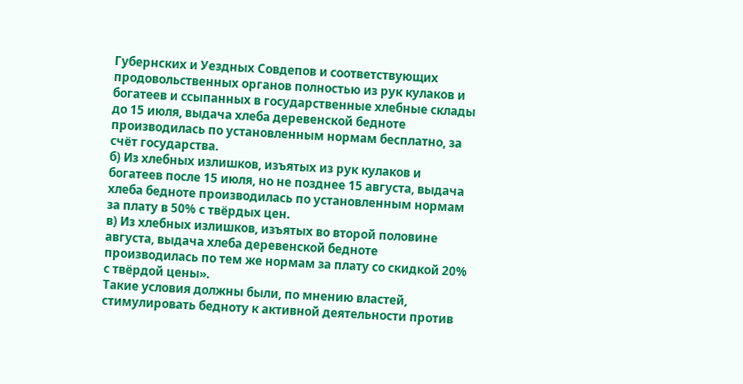Губернских и Уездных Совдепов и соответствующих продовольственных органов полностью из рук кулаков и богатеев и ссыпанных в государственные хлебные склады до 15 июля, выдача хлеба деревенской бедноте производилась по установленным нормам бесплатно, за счёт государства.
б) Из хлебных излишков, изъятых из рук кулаков и богатеев после 15 июля, но не позднее 15 августа, выдача хлеба бедноте производилась по установленным нормам за плату в 50% с твёрдых цен.
в) Из хлебных излишков, изъятых во второй половине августа, выдача хлеба деревенской бедноте производилась по тем же нормам за плату со скидкой 20% с твёрдой цены».
Такие условия должны были, по мнению властей, стимулировать бедноту к активной деятельности против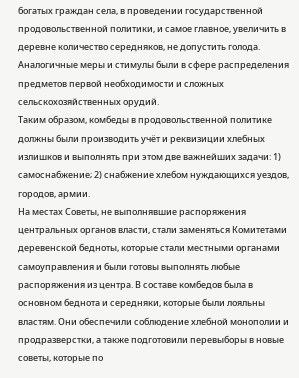богатых граждан села, в проведении государственной продовольственной политики, и самое главное, увеличить в деревне количество середняков, не допустить голода.
Аналогичные меры и стимулы были в сфере распределения предметов первой необходимости и сложных сельскохозяйственных орудий.
Таким образом, комбеды в продовольственной политике должны были производить учёт и реквизиции хлебных излишков и выполнять при этом две важнейших задачи: 1) самоснабжение; 2) снабжение хлебом нуждающихся уездов, городов, армии.
На местах Советы, не выполнявшие распоряжения центральных органов власти, стали заменяться Комитетами деревенской бедноты, которые стали местными органами самоуправления и были готовы выполнять любые распоряжения из центра. В составе комбедов была в основном беднота и середняки, которые были лояльны властям. Они обеспечили соблюдение хлебной монополии и продразверстки, а также подготовили перевыборы в новые советы, которые по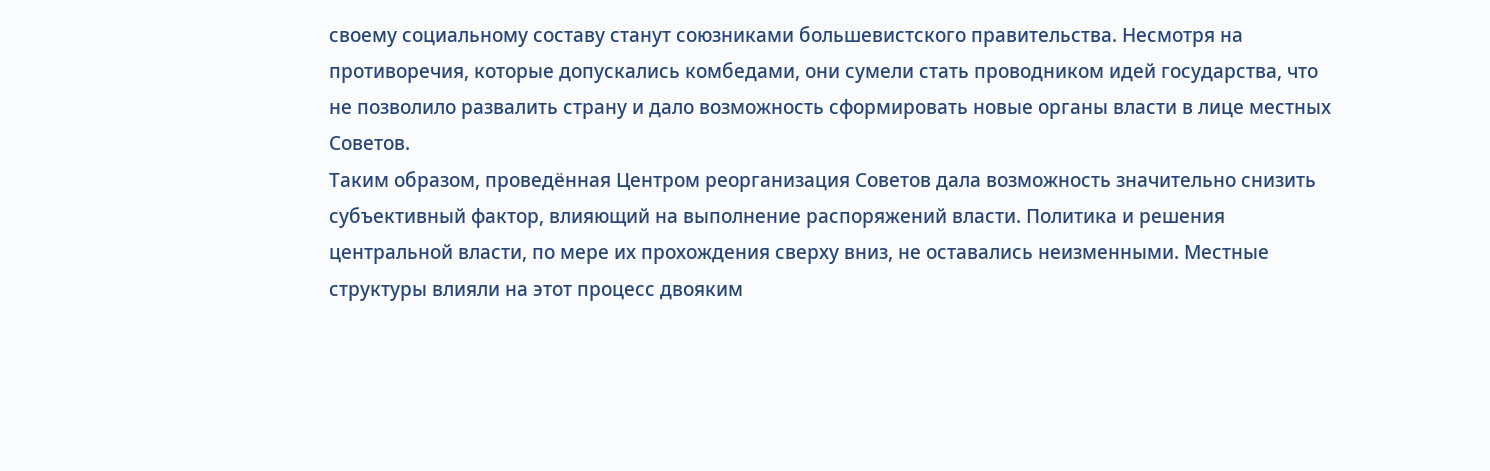своему социальному составу станут союзниками большевистского правительства. Несмотря на противоречия, которые допускались комбедами, они сумели стать проводником идей государства, что не позволило развалить страну и дало возможность сформировать новые органы власти в лице местных Советов.
Таким образом, проведённая Центром реорганизация Советов дала возможность значительно снизить субъективный фактор, влияющий на выполнение распоряжений власти. Политика и решения центральной власти, по мере их прохождения сверху вниз, не оставались неизменными. Местные структуры влияли на этот процесс двояким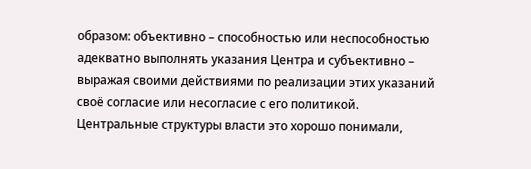образом: объективно – способностью или неспособностью адекватно выполнять указания Центра и субъективно – выражая своими действиями по реализации этих указаний своё согласие или несогласие с его политикой. Центральные структуры власти это хорошо понимали,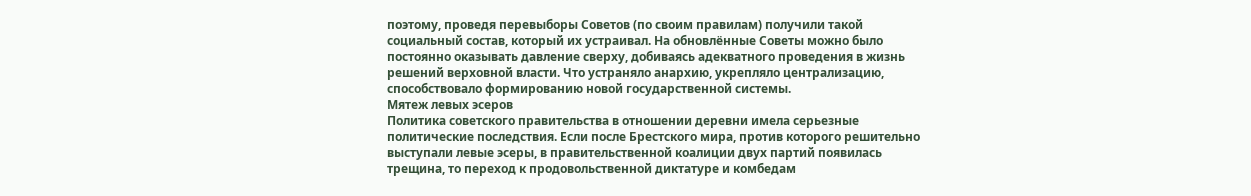поэтому, проведя перевыборы Советов (по своим правилам) получили такой социальный состав, который их устраивал. На обновлённые Советы можно было постоянно оказывать давление сверху, добиваясь адекватного проведения в жизнь решений верховной власти. Что устраняло анархию, укрепляло централизацию, способствовало формированию новой государственной системы.
Мятеж левых эсеров
Политика советского правительства в отношении деревни имела серьезные политические последствия. Если после Брестского мира, против которого решительно выступали левые эсеры, в правительственной коалиции двух партий появилась трещина, то переход к продовольственной диктатуре и комбедам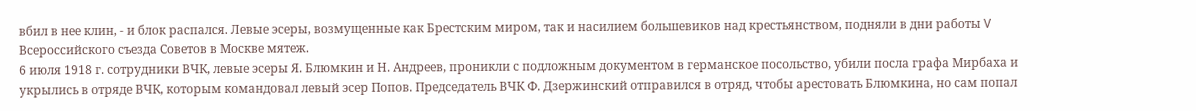вбил в нее клин, - и блок распался. Левые эсеры, возмущенные как Брестским миром, так и насилием большевиков над крестьянством, подняли в дни работы V Всероссийского съезда Советов в Москве мятеж.
6 июля 1918 г. сотрудники ВЧК, левые эсеры Я. Блюмкин и Н. Андреев, проникли с подложным документом в германское посольство, убили посла графа Мирбаха и укрылись в отряде ВЧК, которым командовал левый эсер Попов. Председатель ВЧК Ф. Дзержинский отправился в отряд, чтобы арестовать Блюмкина, но сам попал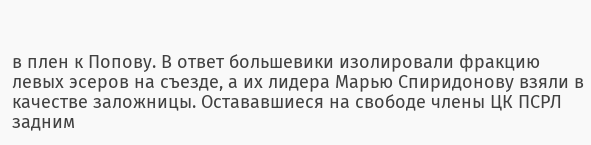в плен к Попову. В ответ большевики изолировали фракцию левых эсеров на съезде, а их лидера Марью Спиридонову взяли в качестве заложницы. Остававшиеся на свободе члены ЦК ПСРЛ задним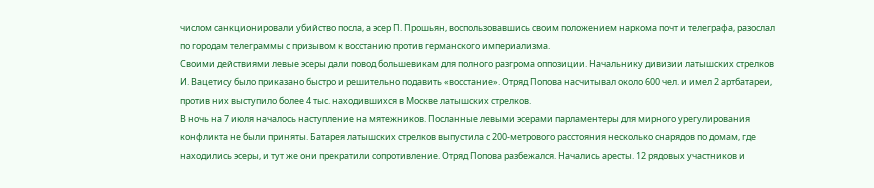числом санкционировали убийство посла, а эсер П. Прошьян, воспользовавшись своим положением наркома почт и телеграфа, разослал по городам телеграммы с призывом к восстанию против германского империализма.
Своими действиями левые эсеры дали повод большевикам для полного разгрома оппозиции. Начальнику дивизии латышских стрелков И. Вацетису было приказано быстро и решительно подавить «восстание». Отряд Попова насчитывал около 600 чел. и имел 2 артбатареи, против них выступило более 4 тыс. находившихся в Москве латышских стрелков.
В ночь на 7 июля началось наступление на мятежников. Посланные левыми эсерами парламентеры для мирного урегулирования конфликта не были приняты. Батарея латышских стрелков выпустила с 200-метрового расстояния несколько снарядов по домам, где находились эсеры, и тут же они прекратили сопротивление. Отряд Попова разбежался. Начались аресты. 12 рядовых участников и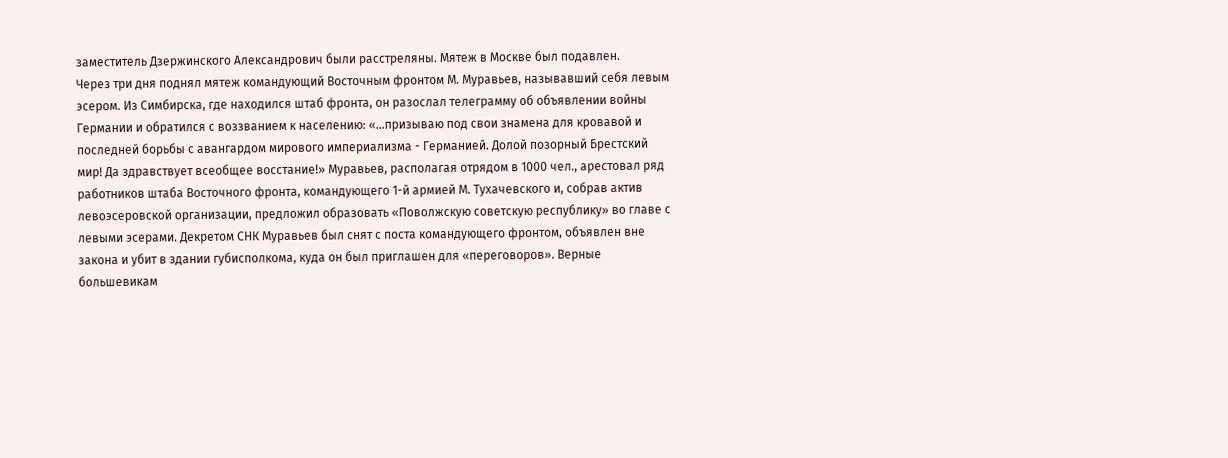заместитель Дзержинского Александрович были расстреляны. Мятеж в Москве был подавлен.
Через три дня поднял мятеж командующий Восточным фронтом М. Муравьев, называвший себя левым эсером. Из Симбирска, где находился штаб фронта, он разослал телеграмму об объявлении войны Германии и обратился с воззванием к населению: «...призываю под свои знамена для кровавой и последней борьбы с авангардом мирового империализма - Германией. Долой позорный Брестский мир! Да здравствует всеобщее восстание!» Муравьев, располагая отрядом в 1000 чел., арестовал ряд работников штаба Восточного фронта, командующего 1-й армией М. Тухачевского и, собрав актив левоэсеровской организации, предложил образовать «Поволжскую советскую республику» во главе с левыми эсерами. Декретом СНК Муравьев был снят с поста командующего фронтом, объявлен вне закона и убит в здании губисполкома, куда он был приглашен для «переговоров». Верные большевикам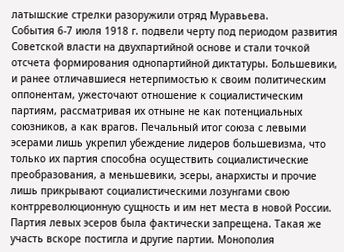латышские стрелки разоружили отряд Муравьева.
События 6-7 июля 1918 г. подвели черту под периодом развития Советской власти на двухпартийной основе и стали точкой отсчета формирования однопартийной диктатуры. Большевики, и ранее отличавшиеся нетерпимостью к своим политическим оппонентам, ужесточают отношение к социалистическим партиям, рассматривая их отныне не как потенциальных союзников, а как врагов. Печальный итог союза с левыми эсерами лишь укрепил убеждение лидеров большевизма, что только их партия способна осуществить социалистические преобразования, а меньшевики, эсеры, анархисты и прочие лишь прикрывают социалистическими лозунгами свою контрреволюционную сущность и им нет места в новой России. Партия левых эсеров была фактически запрещена. Такая же участь вскоре постигла и другие партии. Монополия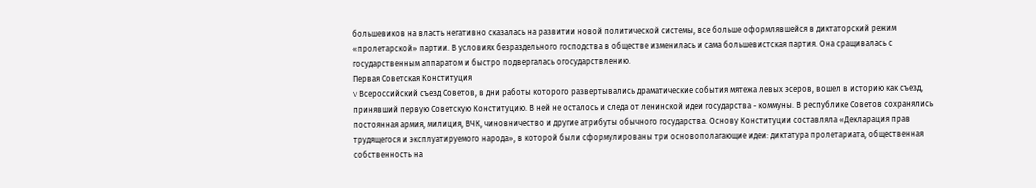большевиков на власть негативно сказалась на развитии новой политической системы, все больше оформлявшейся в диктаторский режим «пролетарской» партии. В условиях безраздельного господства в обществе изменилась и сама большевистская партия. Она сращивалась с государственным аппаратом и быстро подвергалась огосударствлению.
Первая Советская Конституция
V Всероссийский съезд Советов, в дни работы которого развертывались драматические события мятежа левых эсеров, вошел в историю как съезд, принявший первую Советскую Конституцию. В ней не осталось и следа от ленинской идеи государства - коммуны. В республике Советов сохранялись постоянная армия, милиция, ВЧК, чиновничество и другие атрибуты обычного государства. Основу Конституции составляла «Декларация прав трудящегося и эксплуатируемого народа», в которой были сформулированы три основополагающие идеи: диктатура пролетариата, общественная собственность на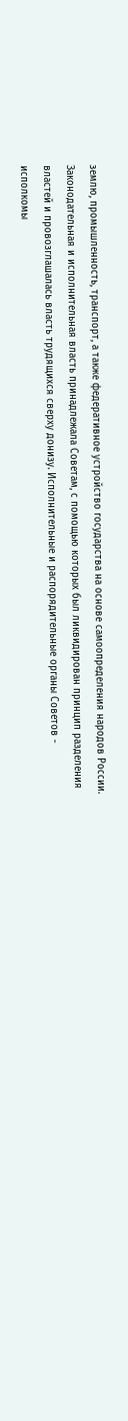землю, промышленность, транспорт, а также федеративное устройство государства на основе самоопределения народов России.
Законодательная и исполнительная власть принадлежала Советам, с помощью которых был ликвидирован принцип разделения властей и провозглашалась власть трудящихся сверху донизу. Исполнительные и распорядительные органы Советов - исполкомы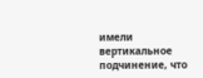имели вертикальное подчинение, что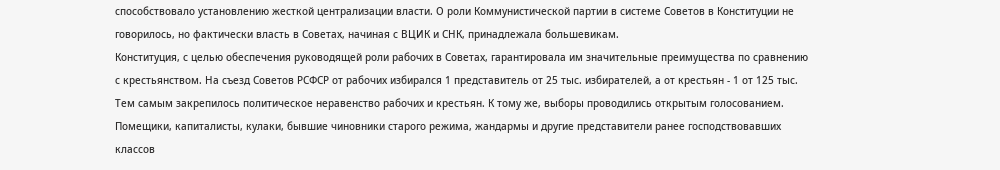способствовало установлению жесткой централизации власти. О роли Коммунистической партии в системе Советов в Конституции не говорилось, но фактически власть в Советах, начиная с ВЦИК и СНК, принадлежала большевикам.
Конституция, с целью обеспечения руководящей роли рабочих в Советах, гарантировала им значительные преимущества по сравнению с крестьянством. На съезд Советов РСФСР от рабочих избирался 1 представитель от 25 тыс. избирателей, а от крестьян - 1 от 125 тыс. Тем самым закрепилось политическое неравенство рабочих и крестьян. К тому же, выборы проводились открытым голосованием. Помещики, капиталисты, кулаки, бывшие чиновники старого режима, жандармы и другие представители ранее господствовавших классов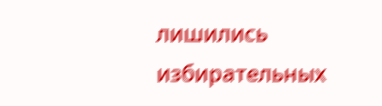лишились избирательных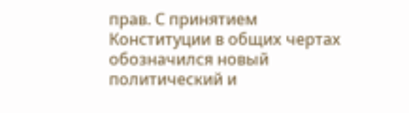прав. С принятием Конституции в общих чертах обозначился новый политический и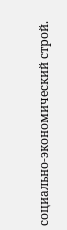социально-экономический строй.